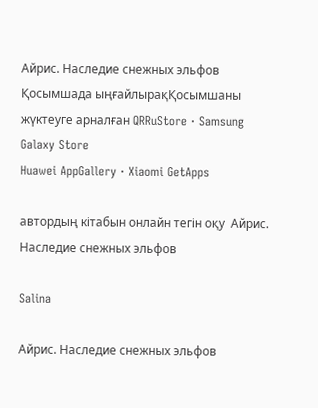Айрис. Наследие снежных эльфов
Қосымшада ыңғайлырақҚосымшаны жүктеуге арналған QRRuStore · Samsung Galaxy Store
Huawei AppGallery · Xiaomi GetApps

автордың кітабын онлайн тегін оқу  Айрис. Наследие снежных эльфов

Salina

Айрис. Наследие снежных эльфов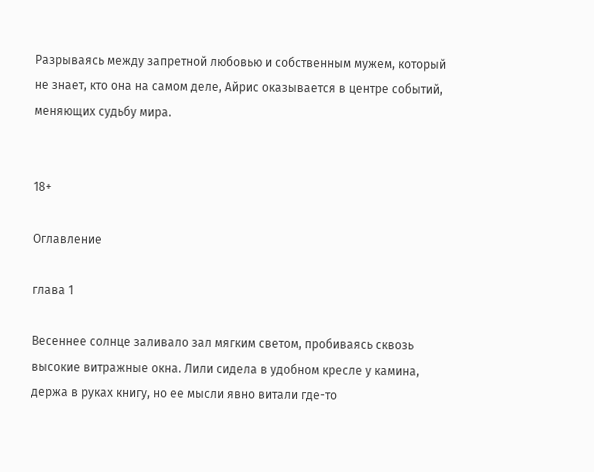Разрываясь между запретной любовью и собственным мужем, который не знает, кто она на самом деле, Айрис оказывается в центре событий, меняющих судьбу мира.


18+

Оглавление

глава 1

Весеннее солнце заливало зал мягким светом, пробиваясь сквозь высокие витражные окна. Лили сидела в удобном кресле у камина, держа в руках книгу, но ее мысли явно витали где-то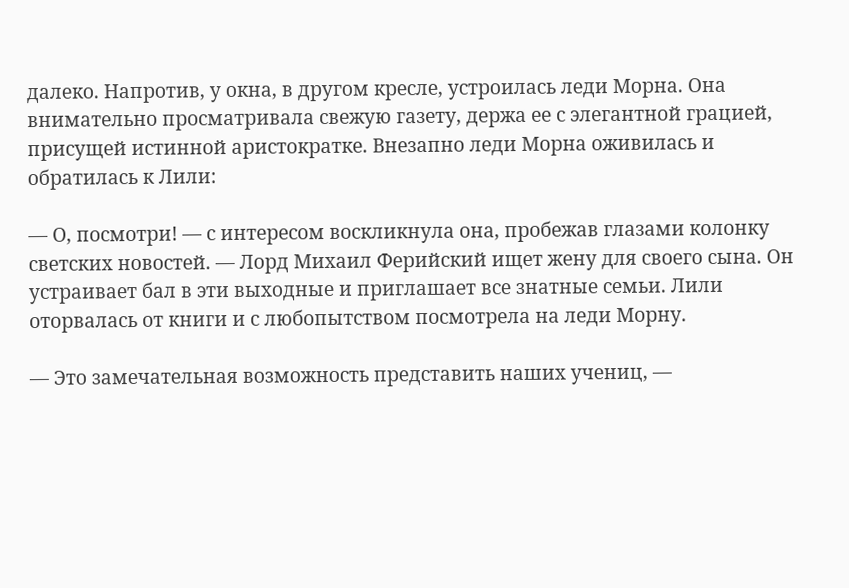далеко. Напротив, у окна, в другом кресле, устроилась леди Морна. Она внимательно просматривала свежую газету, держа ее с элегантной грацией, присущей истинной аристократке. Внезапно леди Морна оживилась и обратилась к Лили:

— О, посмотри! — с интересом воскликнула она, пробежав глазами колонку светских новостей. — Лорд Михаил Ферийский ищет жену для своего сына. Он устраивает бал в эти выходные и приглашает все знатные семьи. Лили оторвалась от книги и с любопытством посмотрела на леди Морну.

— Это замечательная возможность представить наших учениц, —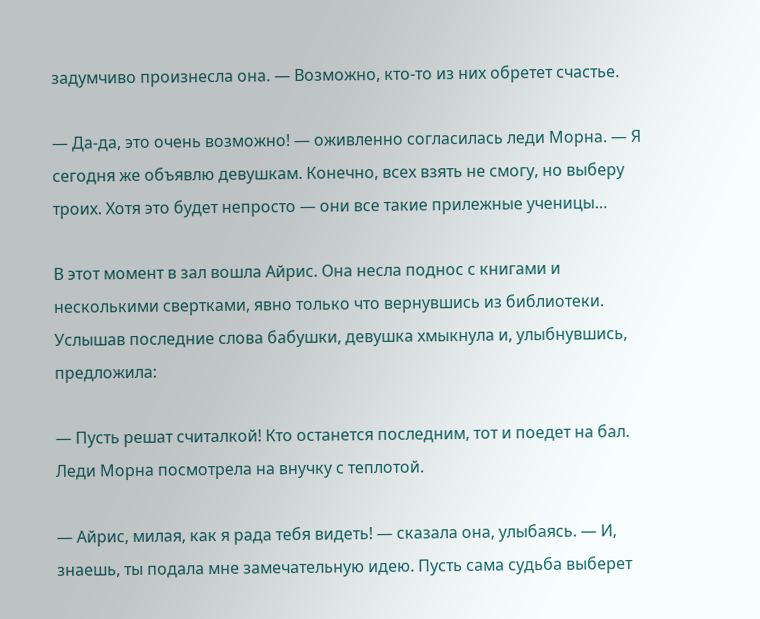задумчиво произнесла она. — Возможно, кто-то из них обретет счастье.

— Да-да, это очень возможно! — оживленно согласилась леди Морна. — Я сегодня же объявлю девушкам. Конечно, всех взять не смогу, но выберу троих. Хотя это будет непросто — они все такие прилежные ученицы…

В этот момент в зал вошла Айрис. Она несла поднос с книгами и несколькими свертками, явно только что вернувшись из библиотеки. Услышав последние слова бабушки, девушка хмыкнула и, улыбнувшись, предложила:

— Пусть решат считалкой! Кто останется последним, тот и поедет на бал. Леди Морна посмотрела на внучку с теплотой.

— Айрис, милая, как я рада тебя видеть! — сказала она, улыбаясь. — И, знаешь, ты подала мне замечательную идею. Пусть сама судьба выберет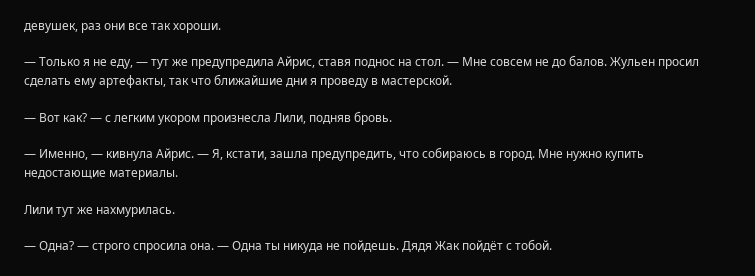девушек, раз они все так хороши.

— Только я не еду, — тут же предупредила Айрис, ставя поднос на стол. — Мне совсем не до балов. Жульен просил сделать ему артефакты, так что ближайшие дни я проведу в мастерской.

— Вот как? — с легким укором произнесла Лили, подняв бровь.

— Именно, — кивнула Айрис. — Я, кстати, зашла предупредить, что собираюсь в город. Мне нужно купить недостающие материалы.

Лили тут же нахмурилась.

— Одна? — строго спросила она. — Одна ты никуда не пойдешь. Дядя Жак пойдёт с тобой.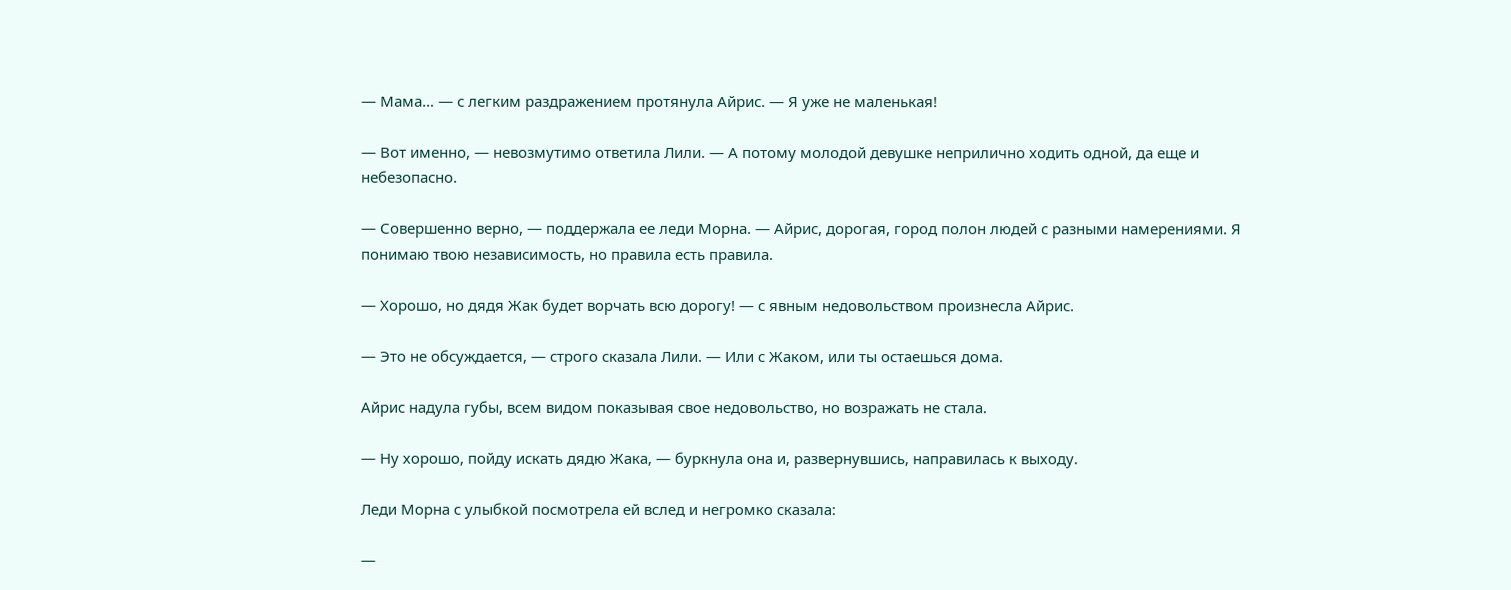— Мама… — с легким раздражением протянула Айрис. — Я уже не маленькая!

— Вот именно, — невозмутимо ответила Лили. — А потому молодой девушке неприлично ходить одной, да еще и небезопасно.

— Совершенно верно, — поддержала ее леди Морна. — Айрис, дорогая, город полон людей с разными намерениями. Я понимаю твою независимость, но правила есть правила.

— Хорошо, но дядя Жак будет ворчать всю дорогу! — с явным недовольством произнесла Айрис.

— Это не обсуждается, — строго сказала Лили. — Или с Жаком, или ты остаешься дома.

Айрис надула губы, всем видом показывая свое недовольство, но возражать не стала.

— Ну хорошо, пойду искать дядю Жака, — буркнула она и, развернувшись, направилась к выходу.

Леди Морна с улыбкой посмотрела ей вслед и негромко сказала:

—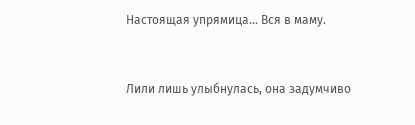Настоящая упрямица… Вся в маму.


Лили лишь улыбнулась, она задумчиво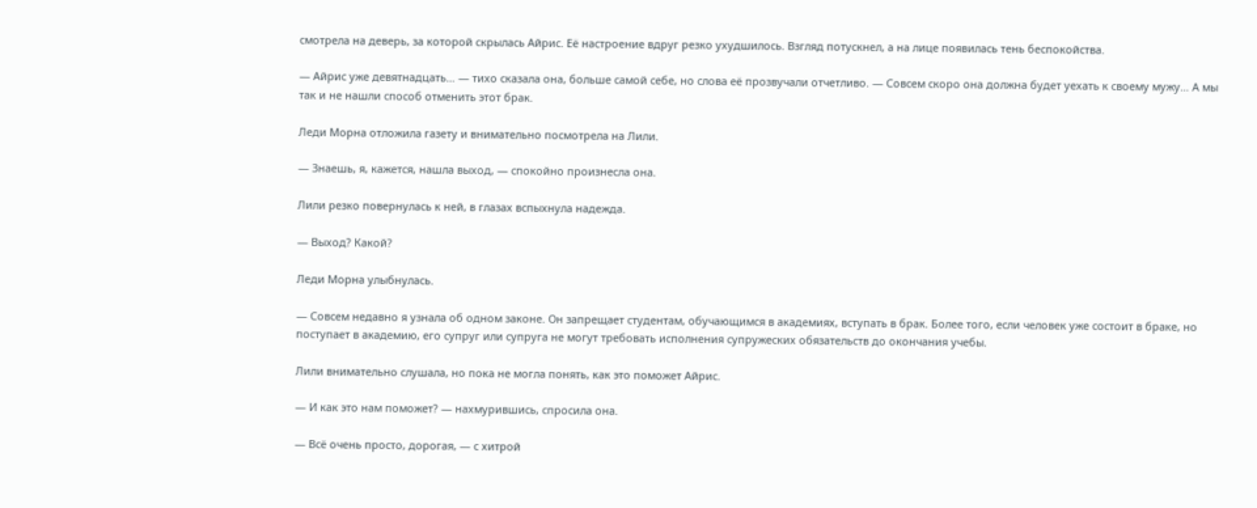смотрела на деверь, за которой скрылась Айрис. Её настроение вдруг резко ухудшилось. Взгляд потускнел, а на лице появилась тень беспокойства.

— Айрис уже девятнадцать… — тихо сказала она, больше самой себе, но слова её прозвучали отчетливо. — Совсем скоро она должна будет уехать к своему мужу… А мы так и не нашли способ отменить этот брак.

Леди Морна отложила газету и внимательно посмотрела на Лили.

— Знаешь, я, кажется, нашла выход, — спокойно произнесла она.

Лили резко повернулась к ней, в глазах вспыхнула надежда.

— Выход? Какой?

Леди Морна улыбнулась.

— Совсем недавно я узнала об одном законе. Он запрещает студентам, обучающимся в академиях, вступать в брак. Более того, если человек уже состоит в браке, но поступает в академию, его супруг или супруга не могут требовать исполнения супружеских обязательств до окончания учебы.

Лили внимательно слушала, но пока не могла понять, как это поможет Айрис.

— И как это нам поможет? — нахмурившись, спросила она.

— Всё очень просто, дорогая, — с хитрой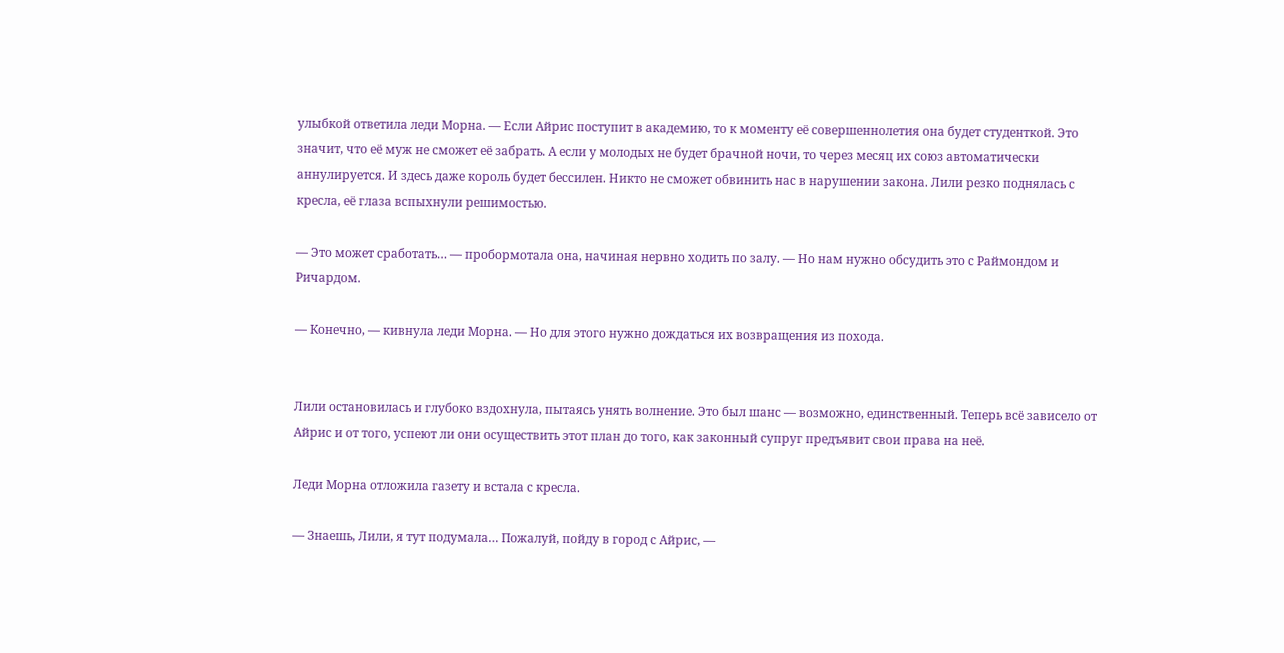улыбкой ответила леди Морна. — Если Айрис поступит в академию, то к моменту её совершеннолетия она будет студенткой. Это значит, что её муж не сможет её забрать. А если у молодых не будет брачной ночи, то через месяц их союз автоматически аннулируется. И здесь даже король будет бессилен. Никто не сможет обвинить нас в нарушении закона. Лили резко поднялась с кресла, её глаза вспыхнули решимостью.

— Это может сработать… — пробормотала она, начиная нервно ходить по залу. — Но нам нужно обсудить это с Раймондом и Ричардом.

— Конечно, — кивнула леди Морна. — Но для этого нужно дождаться их возвращения из похода.


Лили остановилась и глубоко вздохнула, пытаясь унять волнение. Это был шанс — возможно, единственный. Теперь всё зависело от Айрис и от того, успеют ли они осуществить этот план до того, как законный супруг предъявит свои права на неё.

Леди Морна отложила газету и встала с кресла.

— Знаешь, Лили, я тут подумала… Пожалуй, пойду в город с Айрис, —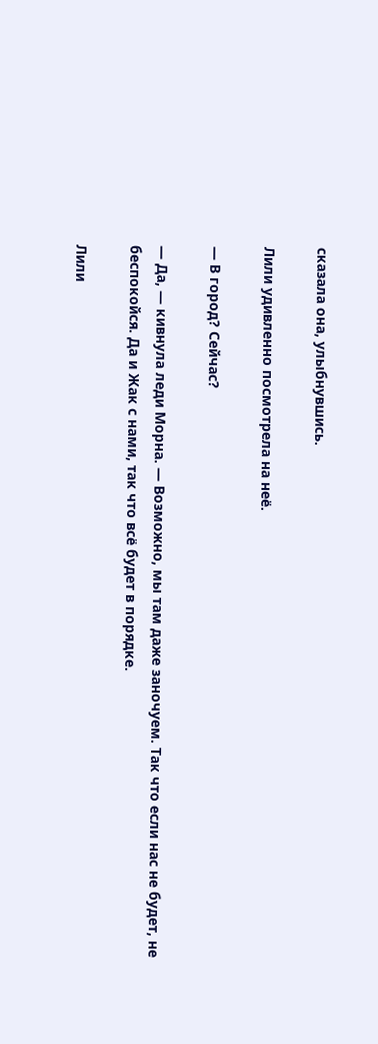сказала она, улыбнувшись.

Лили удивленно посмотрела на неё.

— В город? Сейчас?

— Да, — кивнула леди Морна. — Возможно, мы там даже заночуем. Так что если нас не будет, не беспокойся. Да и Жак с нами, так что всё будет в порядке.

Лили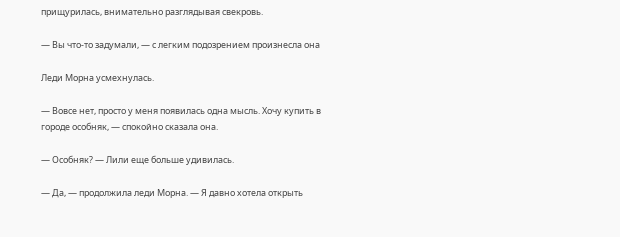прищурилась, внимательно разглядывая свекровь.

— Вы что-то задумали, — с легким подозрением произнесла она

Леди Морна усмехнулась.

— Вовсе нет, просто у меня появилась одна мысль. Хочу купить в городе особняк, — спокойно сказала она.

— Особняк? — Лили еще больше удивилась.

— Да, — продолжила леди Морна. — Я давно хотела открыть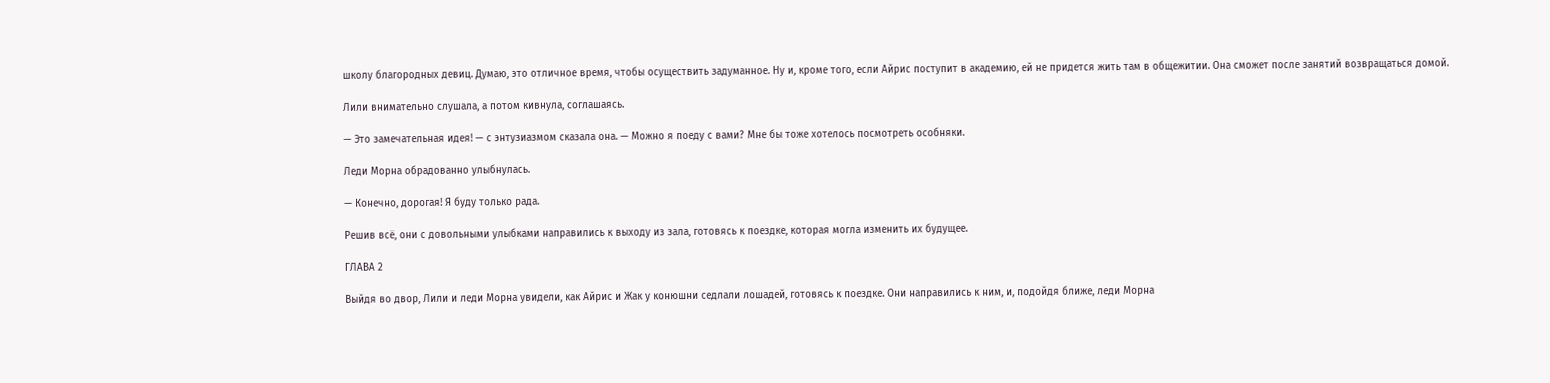школу благородных девиц. Думаю, это отличное время, чтобы осуществить задуманное. Ну и, кроме того, если Айрис поступит в академию, ей не придется жить там в общежитии. Она сможет после занятий возвращаться домой.

Лили внимательно слушала, а потом кивнула, соглашаясь.

— Это замечательная идея! — с энтузиазмом сказала она. — Можно я поеду с вами? Мне бы тоже хотелось посмотреть особняки.

Леди Морна обрадованно улыбнулась.

— Конечно, дорогая! Я буду только рада.

Решив всё, они с довольными улыбками направились к выходу из зала, готовясь к поездке, которая могла изменить их будущее.

ГЛАВА 2

Выйдя во двор, Лили и леди Морна увидели, как Айрис и Жак у конюшни седлали лошадей, готовясь к поездке. Они направились к ним, и, подойдя ближе, леди Морна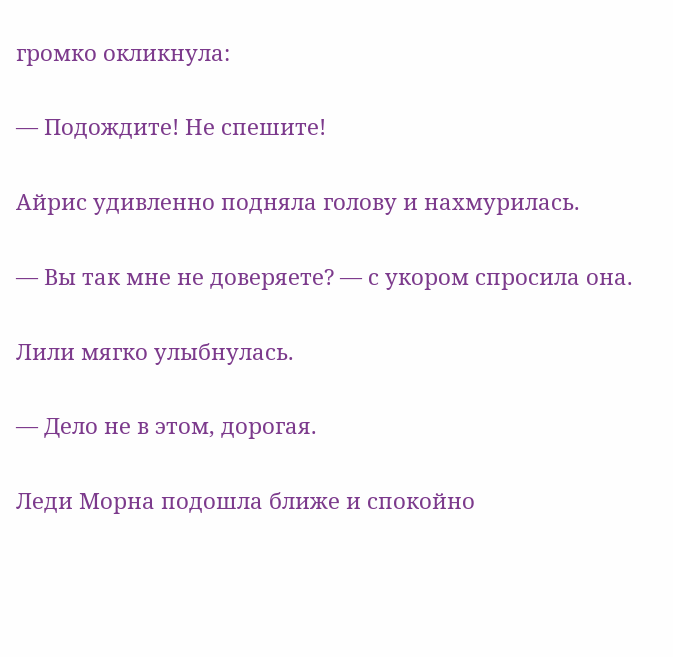громко окликнула:

— Подождите! Не спешите!

Айрис удивленно подняла голову и нахмурилась.

— Вы так мне не доверяете? — с укором спросила она.

Лили мягко улыбнулась.

— Дело не в этом, дорогая.

Леди Морна подошла ближе и спокойно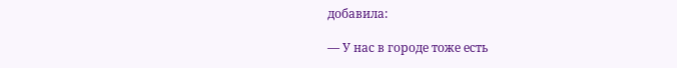добавила:

— У нас в городе тоже есть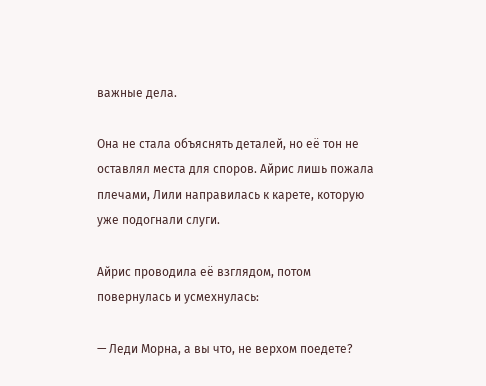важные дела.

Она не стала объяснять деталей, но её тон не оставлял места для споров. Айрис лишь пожала плечами, Лили направилась к карете, которую уже подогнали слуги.

Айрис проводила её взглядом, потом повернулась и усмехнулась:

— Леди Морна, а вы что, не верхом поедете?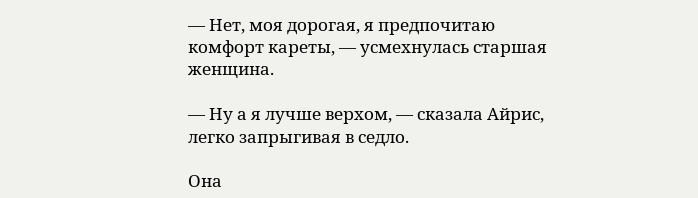— Нет, моя дорогая, я предпочитаю комфорт кареты, — усмехнулась старшая женщина.

— Ну а я лучше верхом, — сказала Айрис, легко запрыгивая в седло.

Она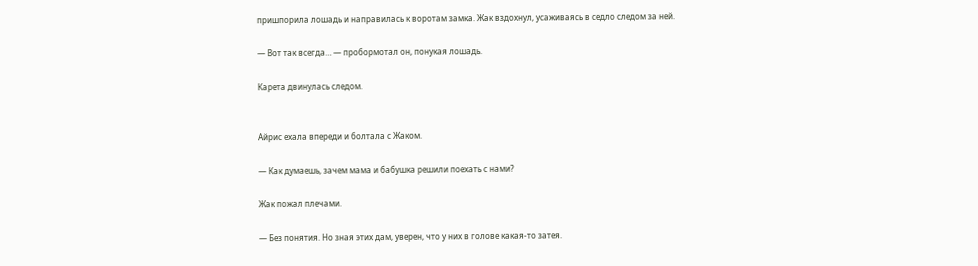пришпорила лошадь и направилась к воротам замка. Жак вздохнул, усаживаясь в седло следом за ней.

— Вот так всегда… — пробормотал он, понукая лошадь.

Карета двинулась следом.


Айрис ехала впереди и болтала с Жаком.

— Как думаешь, зачем мама и бабушка решили поехать с нами?

Жак пожал плечами.

— Без понятия. Но зная этих дам, уверен, что у них в голове какая-то затея.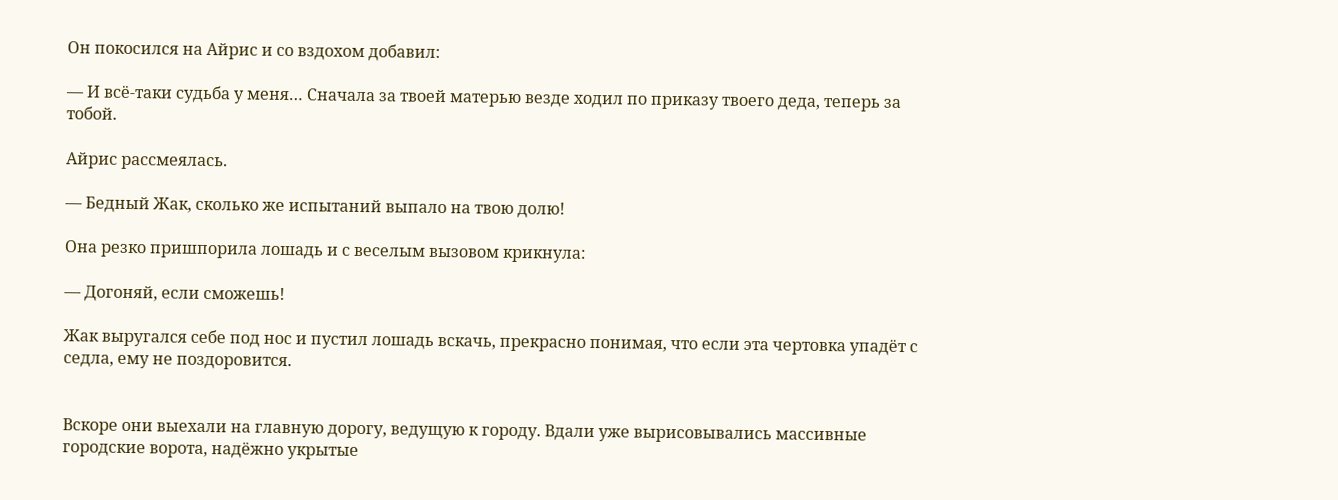Он покосился на Айрис и со вздохом добавил:

— И всё-таки судьба у меня… Сначала за твоей матерью везде ходил по приказу твоего деда, теперь за тобой.

Айрис рассмеялась.

— Бедный Жак, сколько же испытаний выпало на твою долю!

Она резко пришпорила лошадь и с веселым вызовом крикнула:

— Догоняй, если сможешь!

Жак выругался себе под нос и пустил лошадь вскачь, прекрасно понимая, что если эта чертовка упадёт с седла, ему не поздоровится.


Вскоре они выехали на главную дорогу, ведущую к городу. Вдали уже вырисовывались массивные городские ворота, надёжно укрытые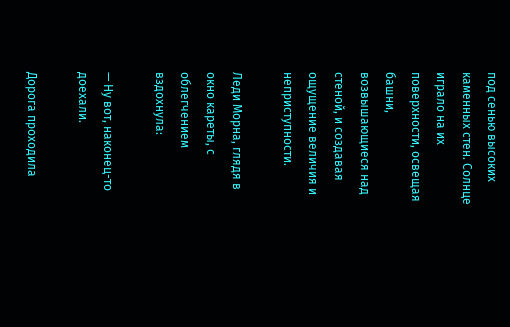под сенью высоких каменных стен. Солнце играло на их поверхности, освещая башни, возвышающиеся над стеной, и создавая ощущение величия и неприступности.

Леди Морна, глядя в окно кареты, с облегчением вздохнула:

— Ну вот, наконец-то доехали.

Дорога проходила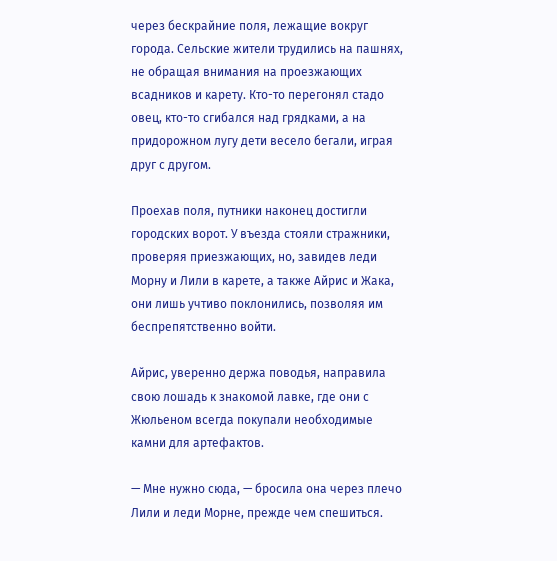через бескрайние поля, лежащие вокруг города. Сельские жители трудились на пашнях, не обращая внимания на проезжающих всадников и карету. Кто-то перегонял стадо овец, кто-то сгибался над грядками, а на придорожном лугу дети весело бегали, играя друг с другом.

Проехав поля, путники наконец достигли городских ворот. У въезда стояли стражники, проверяя приезжающих, но, завидев леди Морну и Лили в карете, а также Айрис и Жака, они лишь учтиво поклонились, позволяя им беспрепятственно войти.

Айрис, уверенно держа поводья, направила свою лошадь к знакомой лавке, где они с Жюльеном всегда покупали необходимые камни для артефактов.

— Мне нужно сюда, — бросила она через плечо Лили и леди Морне, прежде чем спешиться.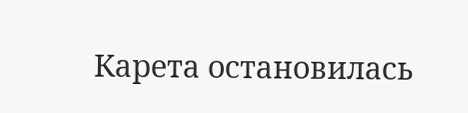Карета остановилась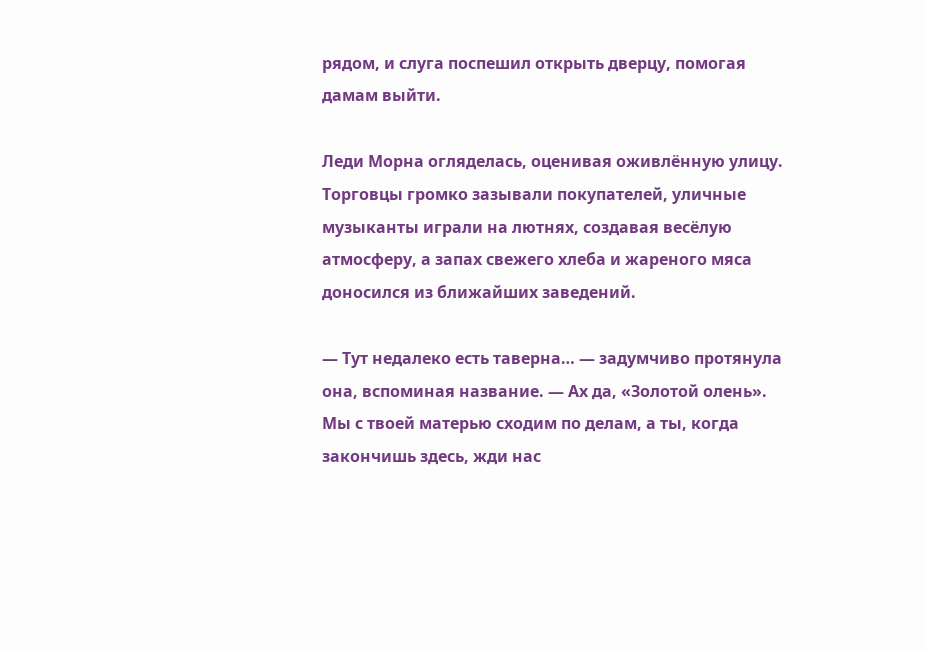рядом, и слуга поспешил открыть дверцу, помогая дамам выйти.

Леди Морна огляделась, оценивая оживлённую улицу. Торговцы громко зазывали покупателей, уличные музыканты играли на лютнях, создавая весёлую атмосферу, а запах свежего хлеба и жареного мяса доносился из ближайших заведений.

— Тут недалеко есть таверна… — задумчиво протянула она, вспоминая название. — Ах да, «Золотой олень». Мы с твоей матерью сходим по делам, а ты, когда закончишь здесь, жди нас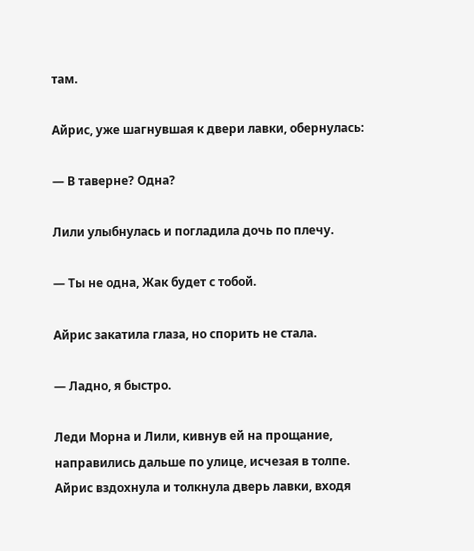там.

Айрис, уже шагнувшая к двери лавки, обернулась:

— В таверне? Одна?

Лили улыбнулась и погладила дочь по плечу.

— Ты не одна, Жак будет с тобой.

Айрис закатила глаза, но спорить не стала.

— Ладно, я быстро.

Леди Морна и Лили, кивнув ей на прощание, направились дальше по улице, исчезая в толпе. Айрис вздохнула и толкнула дверь лавки, входя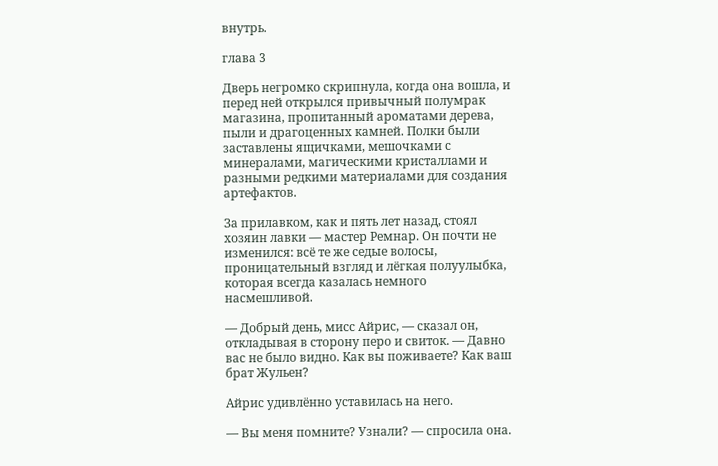внутрь.

глава 3

Дверь негромко скрипнула, когда она вошла, и перед ней открылся привычный полумрак магазина, пропитанный ароматами дерева, пыли и драгоценных камней. Полки были заставлены ящичками, мешочками с минералами, магическими кристаллами и разными редкими материалами для создания артефактов.

За прилавком, как и пять лет назад, стоял хозяин лавки — мастер Ремнар. Он почти не изменился: всё те же седые волосы, проницательный взгляд и лёгкая полуулыбка, которая всегда казалась немного насмешливой.

— Добрый день, мисс Айрис, — сказал он, откладывая в сторону перо и свиток. — Давно вас не было видно. Как вы поживаете? Как ваш брат Жульен?

Айрис удивлённо уставилась на него.

— Вы меня помните? Узнали? — спросила она.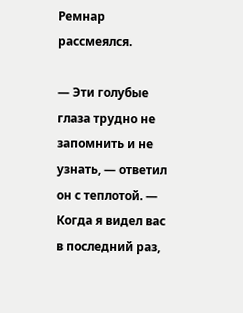Ремнар рассмеялся.

— Эти голубые глаза трудно не запомнить и не узнать, — ответил он с теплотой. — Когда я видел вас в последний раз,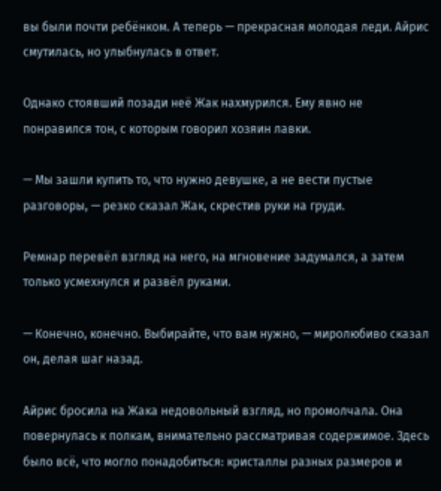вы были почти ребёнком. А теперь — прекрасная молодая леди. Айрис смутилась, но улыбнулась в ответ.

Однако стоявший позади неё Жак нахмурился. Ему явно не понравился тон, с которым говорил хозяин лавки.

— Мы зашли купить то, что нужно девушке, а не вести пустые разговоры, — резко сказал Жак, скрестив руки на груди.

Ремнар перевёл взгляд на него, на мгновение задумался, а затем только усмехнулся и развёл руками.

— Конечно, конечно. Выбирайте, что вам нужно, — миролюбиво сказал он, делая шаг назад.

Айрис бросила на Жака недовольный взгляд, но промолчала. Она повернулась к полкам, внимательно рассматривая содержимое. Здесь было всё, что могло понадобиться: кристаллы разных размеров и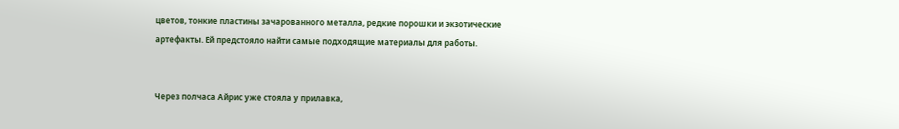цветов, тонкие пластины зачарованного металла, редкие порошки и экзотические артефакты. Ей предстояло найти самые подходящие материалы для работы.


Через полчаса Айрис уже стояла у прилавка,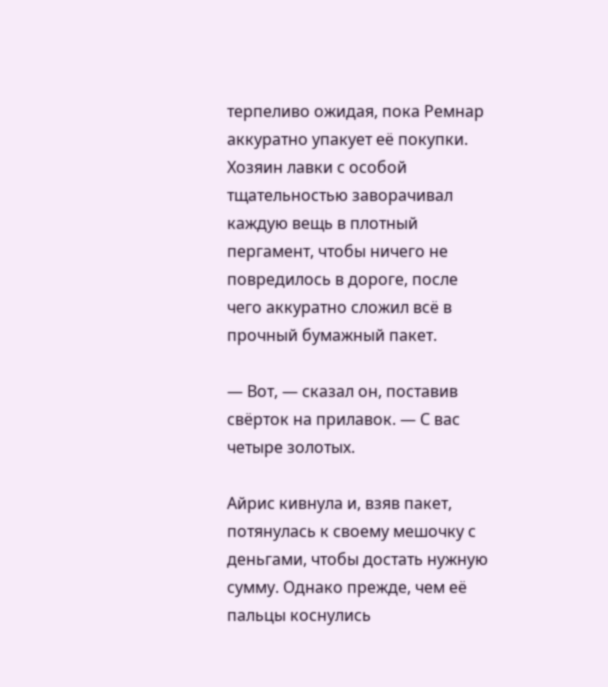терпеливо ожидая, пока Ремнар аккуратно упакует её покупки. Хозяин лавки с особой тщательностью заворачивал каждую вещь в плотный пергамент, чтобы ничего не повредилось в дороге, после чего аккуратно сложил всё в прочный бумажный пакет.

— Вот, — сказал он, поставив свёрток на прилавок. — С вас четыре золотых.

Айрис кивнула и, взяв пакет, потянулась к своему мешочку с деньгами, чтобы достать нужную сумму. Однако прежде, чем её пальцы коснулись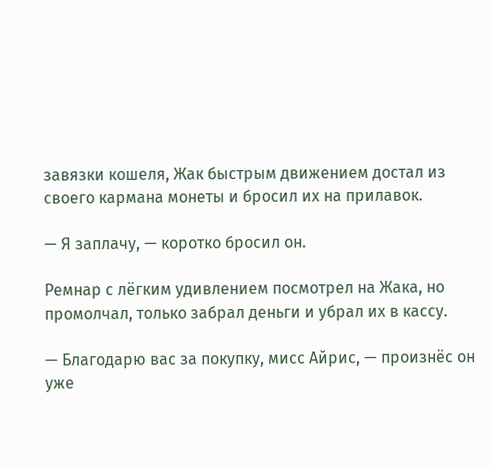завязки кошеля, Жак быстрым движением достал из своего кармана монеты и бросил их на прилавок.

— Я заплачу, — коротко бросил он.

Ремнар с лёгким удивлением посмотрел на Жака, но промолчал, только забрал деньги и убрал их в кассу.

— Благодарю вас за покупку, мисс Айрис, — произнёс он уже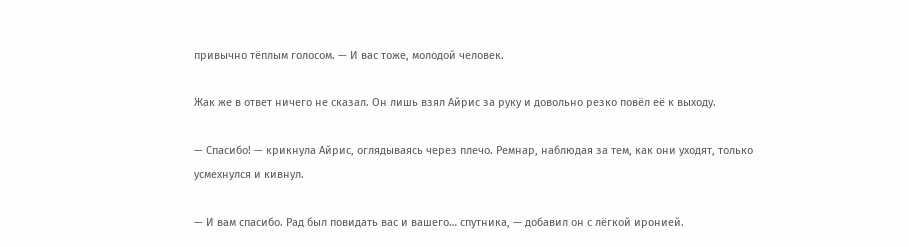привычно тёплым голосом. — И вас тоже, молодой человек.

Жак же в ответ ничего не сказал. Он лишь взял Айрис за руку и довольно резко повёл её к выходу.

— Спасибо! — крикнула Айрис, оглядываясь через плечо. Ремнар, наблюдая за тем, как они уходят, только усмехнулся и кивнул.

— И вам спасибо. Рад был повидать вас и вашего… спутника, — добавил он с лёгкой иронией.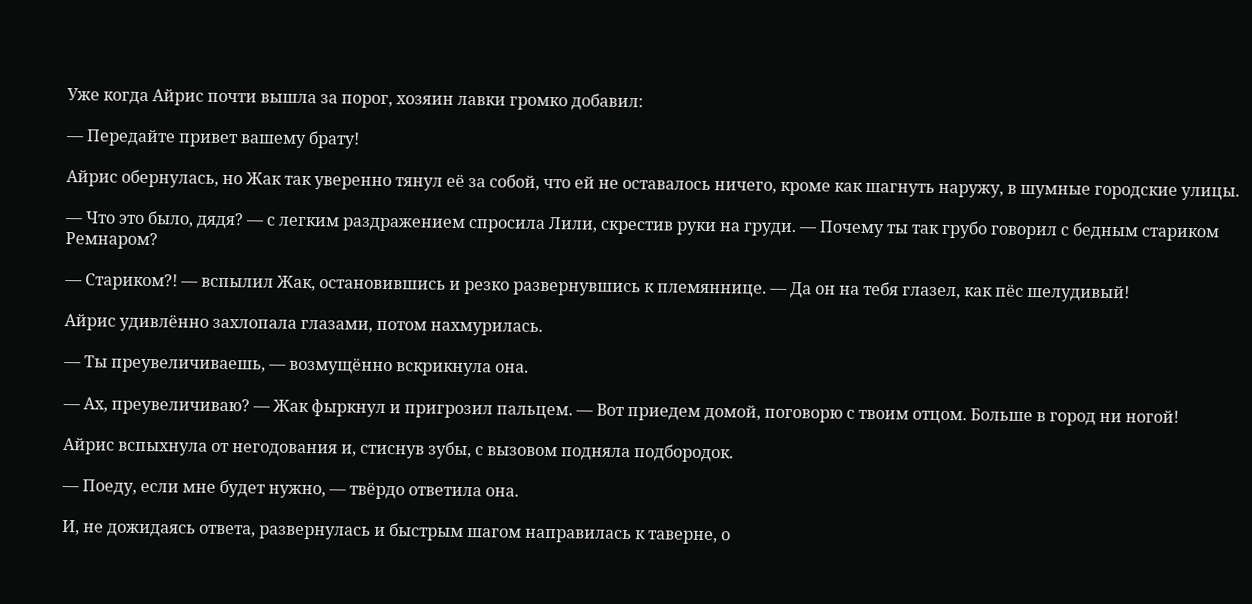Уже когда Айрис почти вышла за порог, хозяин лавки громко добавил:

— Передайте привет вашему брату!

Айрис обернулась, но Жак так уверенно тянул её за собой, что ей не оставалось ничего, кроме как шагнуть наружу, в шумные городские улицы.

— Что это было, дядя? — с легким раздражением спросила Лили, скрестив руки на груди. — Почему ты так грубо говорил с бедным стариком Ремнаром?

— Стариком?! — вспылил Жак, остановившись и резко развернувшись к племяннице. — Да он на тебя глазел, как пёс шелудивый!

Айрис удивлённо захлопала глазами, потом нахмурилась.

— Ты преувеличиваешь, — возмущённо вскрикнула она.

— Ах, преувеличиваю? — Жак фыркнул и пригрозил пальцем. — Вот приедем домой, поговорю с твоим отцом. Больше в город ни ногой!

Айрис вспыхнула от негодования и, стиснув зубы, с вызовом подняла подбородок.

— Поеду, если мне будет нужно, — твёрдо ответила она.

И, не дожидаясь ответа, развернулась и быстрым шагом направилась к таверне, о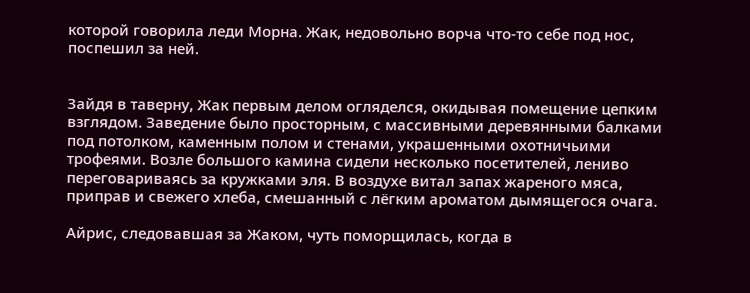которой говорила леди Морна. Жак, недовольно ворча что-то себе под нос, поспешил за ней.


Зайдя в таверну, Жак первым делом огляделся, окидывая помещение цепким взглядом. Заведение было просторным, с массивными деревянными балками под потолком, каменным полом и стенами, украшенными охотничьими трофеями. Возле большого камина сидели несколько посетителей, лениво переговариваясь за кружками эля. В воздухе витал запах жареного мяса, приправ и свежего хлеба, смешанный с лёгким ароматом дымящегося очага.

Айрис, следовавшая за Жаком, чуть поморщилась, когда в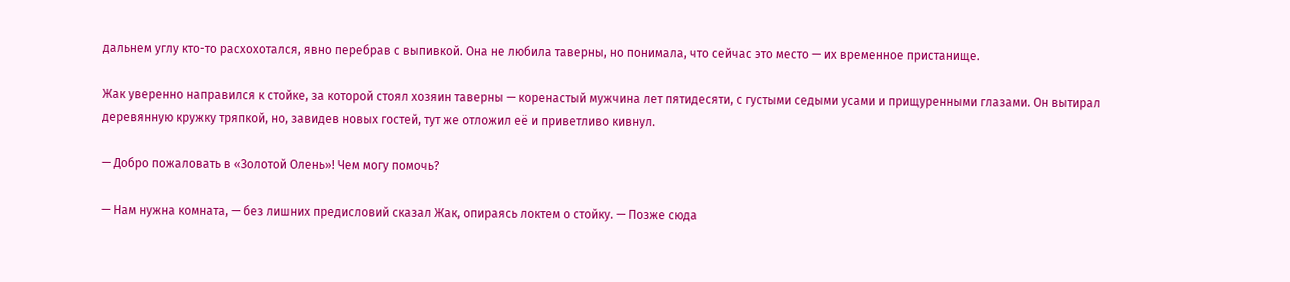дальнем углу кто-то расхохотался, явно перебрав с выпивкой. Она не любила таверны, но понимала, что сейчас это место — их временное пристанище.

Жак уверенно направился к стойке, за которой стоял хозяин таверны — коренастый мужчина лет пятидесяти, с густыми седыми усами и прищуренными глазами. Он вытирал деревянную кружку тряпкой, но, завидев новых гостей, тут же отложил её и приветливо кивнул.

— Добро пожаловать в «Золотой Олень»! Чем могу помочь?

— Нам нужна комната, — без лишних предисловий сказал Жак, опираясь локтем о стойку. — Позже сюда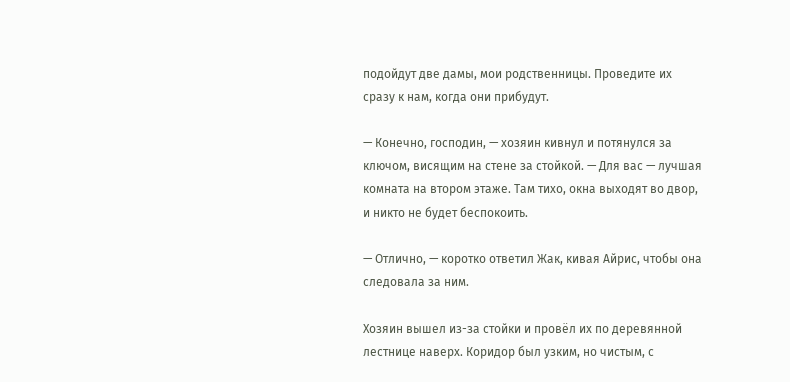подойдут две дамы, мои родственницы. Проведите их сразу к нам, когда они прибудут.

— Конечно, господин, — хозяин кивнул и потянулся за ключом, висящим на стене за стойкой. — Для вас — лучшая комната на втором этаже. Там тихо, окна выходят во двор, и никто не будет беспокоить.

— Отлично, — коротко ответил Жак, кивая Айрис, чтобы она следовала за ним.

Хозяин вышел из-за стойки и провёл их по деревянной лестнице наверх. Коридор был узким, но чистым, с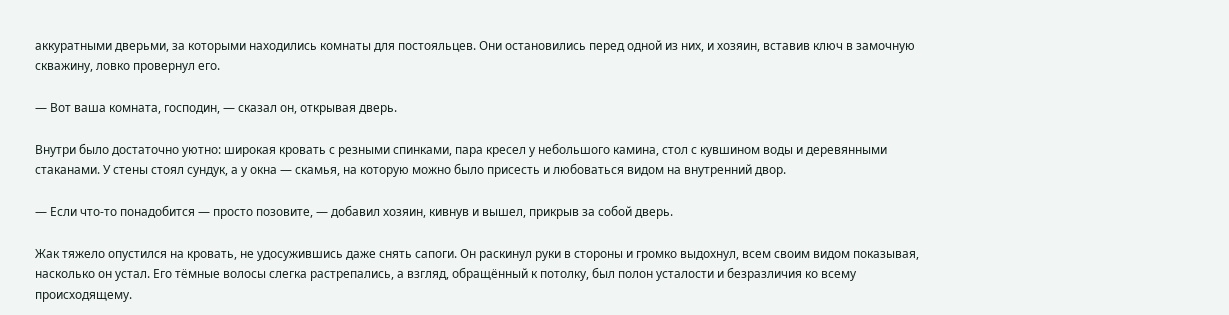аккуратными дверьми, за которыми находились комнаты для постояльцев. Они остановились перед одной из них, и хозяин, вставив ключ в замочную скважину, ловко провернул его.

— Вот ваша комната, господин, — сказал он, открывая дверь.

Внутри было достаточно уютно: широкая кровать с резными спинками, пара кресел у небольшого камина, стол с кувшином воды и деревянными стаканами. У стены стоял сундук, а у окна — скамья, на которую можно было присесть и любоваться видом на внутренний двор.

— Если что-то понадобится — просто позовите, — добавил хозяин, кивнув и вышел, прикрыв за собой дверь.

Жак тяжело опустился на кровать, не удосужившись даже снять сапоги. Он раскинул руки в стороны и громко выдохнул, всем своим видом показывая, насколько он устал. Его тёмные волосы слегка растрепались, а взгляд, обращённый к потолку, был полон усталости и безразличия ко всему происходящему.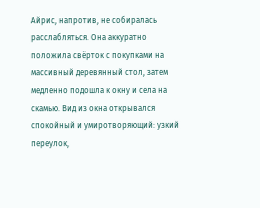Айрис, напротив, не собиралась расслабляться. Она аккуратно положила свёрток с покупками на массивный деревянный стол, затем медленно подошла к окну и села на скамью. Вид из окна открывался спокойный и умиротворяющий: узкий переулок,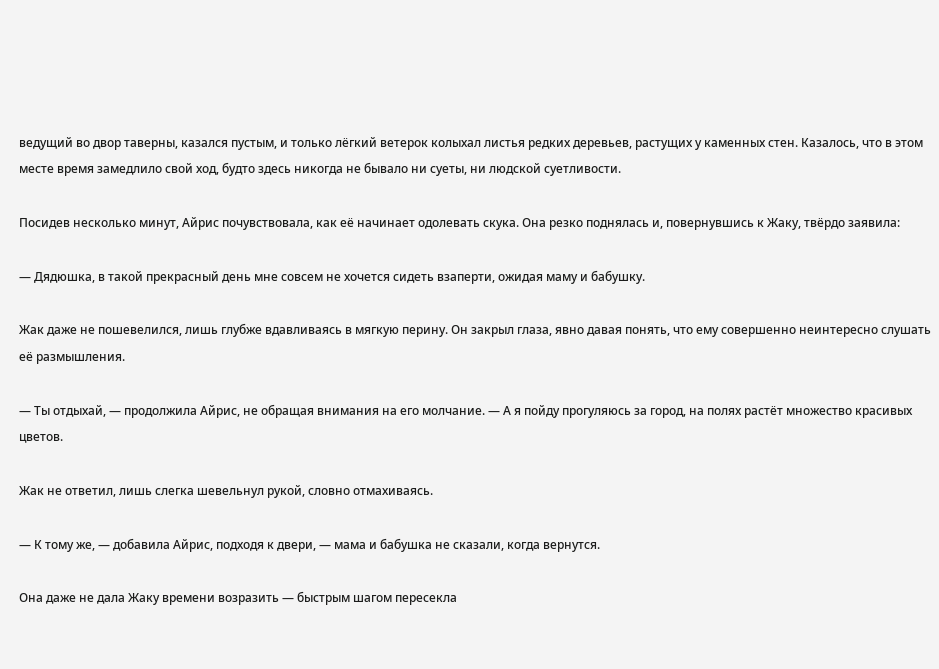ведущий во двор таверны, казался пустым, и только лёгкий ветерок колыхал листья редких деревьев, растущих у каменных стен. Казалось, что в этом месте время замедлило свой ход, будто здесь никогда не бывало ни суеты, ни людской суетливости.

Посидев несколько минут, Айрис почувствовала, как её начинает одолевать скука. Она резко поднялась и, повернувшись к Жаку, твёрдо заявила:

— Дядюшка, в такой прекрасный день мне совсем не хочется сидеть взаперти, ожидая маму и бабушку.

Жак даже не пошевелился, лишь глубже вдавливаясь в мягкую перину. Он закрыл глаза, явно давая понять, что ему совершенно неинтересно слушать её размышления.

— Ты отдыхай, — продолжила Айрис, не обращая внимания на его молчание. — А я пойду прогуляюсь за город, на полях растёт множество красивых цветов.

Жак не ответил, лишь слегка шевельнул рукой, словно отмахиваясь.

— К тому же, — добавила Айрис, подходя к двери, — мама и бабушка не сказали, когда вернутся.

Она даже не дала Жаку времени возразить — быстрым шагом пересекла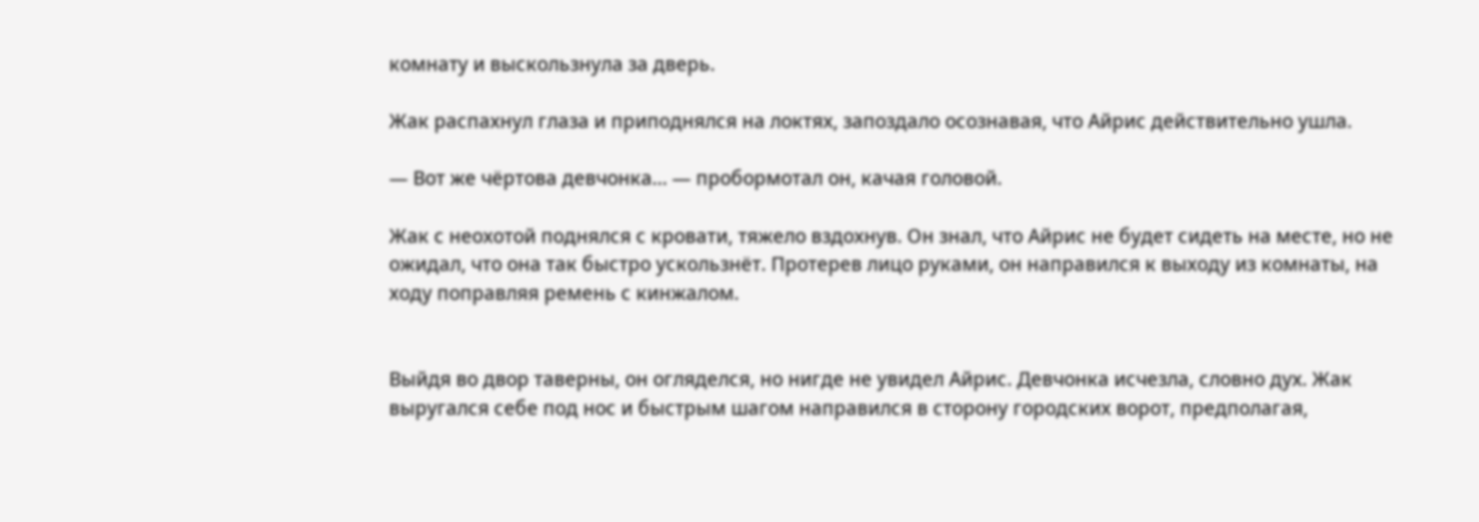комнату и выскользнула за дверь.

Жак распахнул глаза и приподнялся на локтях, запоздало осознавая, что Айрис действительно ушла.

— Вот же чёртова девчонка… — пробормотал он, качая головой.

Жак с неохотой поднялся с кровати, тяжело вздохнув. Он знал, что Айрис не будет сидеть на месте, но не ожидал, что она так быстро ускользнёт. Протерев лицо руками, он направился к выходу из комнаты, на ходу поправляя ремень с кинжалом.


Выйдя во двор таверны, он огляделся, но нигде не увидел Айрис. Девчонка исчезла, словно дух. Жак выругался себе под нос и быстрым шагом направился в сторону городских ворот, предполагая,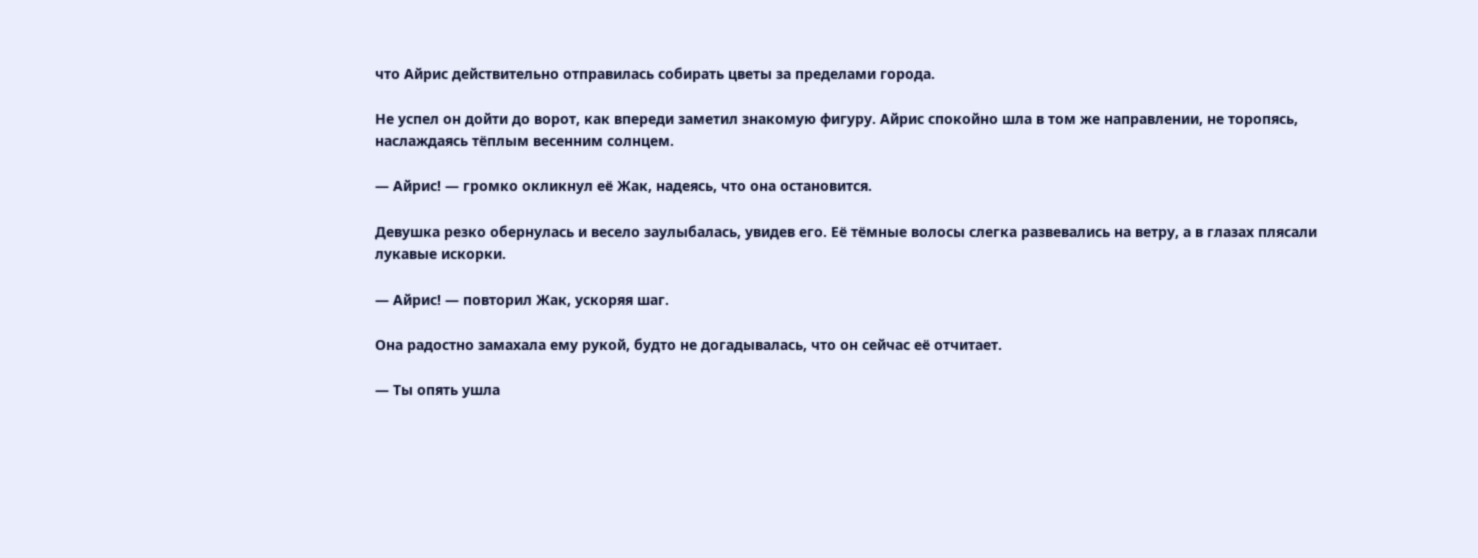что Айрис действительно отправилась собирать цветы за пределами города.

Не успел он дойти до ворот, как впереди заметил знакомую фигуру. Айрис спокойно шла в том же направлении, не торопясь, наслаждаясь тёплым весенним солнцем.

— Айрис! — громко окликнул её Жак, надеясь, что она остановится.

Девушка резко обернулась и весело заулыбалась, увидев его. Её тёмные волосы слегка развевались на ветру, а в глазах плясали лукавые искорки.

— Айрис! — повторил Жак, ускоряя шаг.

Она радостно замахала ему рукой, будто не догадывалась, что он сейчас её отчитает.

— Ты опять ушла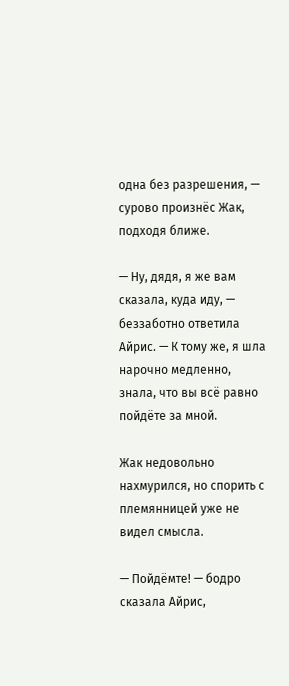одна без разрешения, — сурово произнёс Жак, подходя ближе.

— Ну, дядя, я же вам сказала, куда иду, — беззаботно ответила Айрис. — К тому же, я шла нарочно медленно, знала, что вы всё равно пойдёте за мной.

Жак недовольно нахмурился, но спорить с племянницей уже не видел смысла.

— Пойдёмте! — бодро сказала Айрис,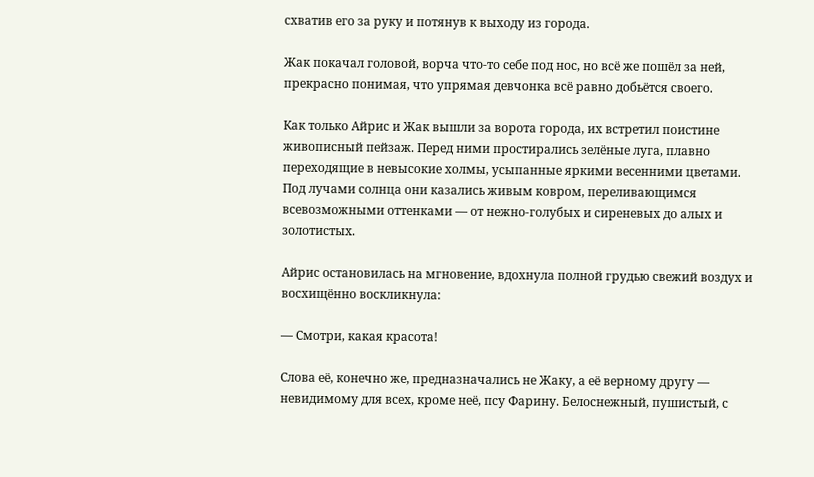схватив его за руку и потянув к выходу из города.

Жак покачал головой, ворча что-то себе под нос, но всё же пошёл за ней, прекрасно понимая, что упрямая девчонка всё равно добьётся своего.

Как только Айрис и Жак вышли за ворота города, их встретил поистине живописный пейзаж. Перед ними простирались зелёные луга, плавно переходящие в невысокие холмы, усыпанные яркими весенними цветами. Под лучами солнца они казались живым ковром, переливающимся всевозможными оттенками — от нежно-голубых и сиреневых до алых и золотистых.

Айрис остановилась на мгновение, вдохнула полной грудью свежий воздух и восхищённо воскликнула:

— Смотри, какая красота!

Слова её, конечно же, предназначались не Жаку, а её верному другу — невидимому для всех, кроме неё, псу Фарину. Белоснежный, пушистый, с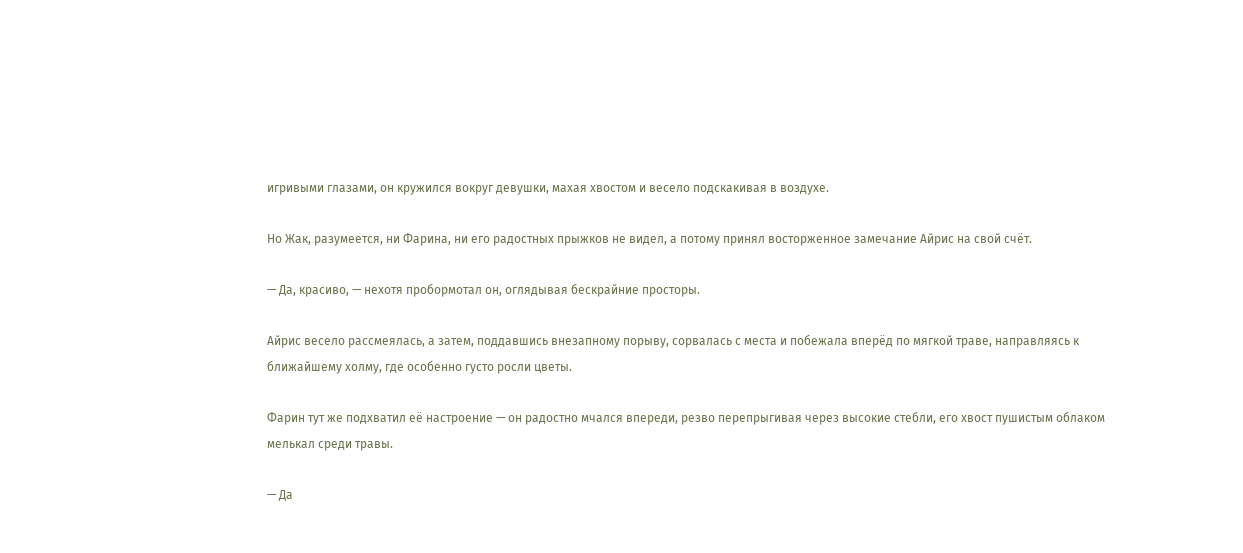игривыми глазами, он кружился вокруг девушки, махая хвостом и весело подскакивая в воздухе.

Но Жак, разумеется, ни Фарина, ни его радостных прыжков не видел, а потому принял восторженное замечание Айрис на свой счёт.

— Да, красиво, — нехотя пробормотал он, оглядывая бескрайние просторы.

Айрис весело рассмеялась, а затем, поддавшись внезапному порыву, сорвалась с места и побежала вперёд по мягкой траве, направляясь к ближайшему холму, где особенно густо росли цветы.

Фарин тут же подхватил её настроение — он радостно мчался впереди, резво перепрыгивая через высокие стебли, его хвост пушистым облаком мелькал среди травы.

— Да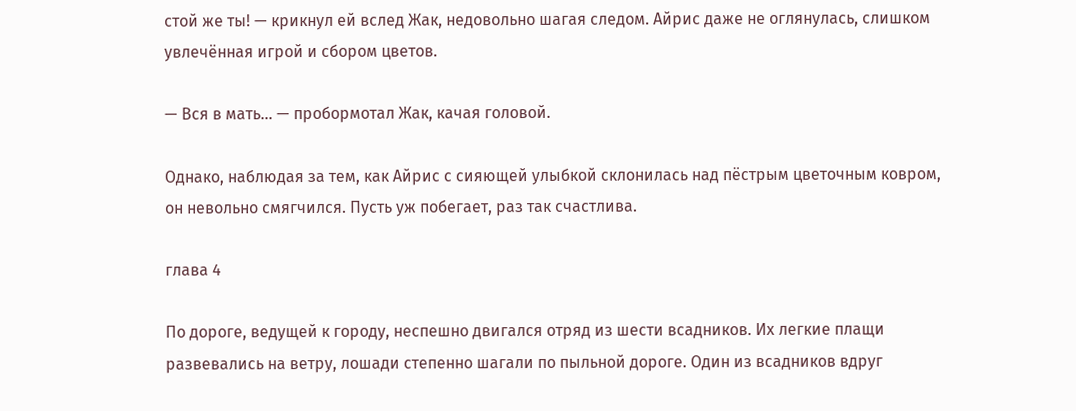стой же ты! — крикнул ей вслед Жак, недовольно шагая следом. Айрис даже не оглянулась, слишком увлечённая игрой и сбором цветов.

— Вся в мать… — пробормотал Жак, качая головой.

Однако, наблюдая за тем, как Айрис с сияющей улыбкой склонилась над пёстрым цветочным ковром, он невольно смягчился. Пусть уж побегает, раз так счастлива.

глава 4

По дороге, ведущей к городу, неспешно двигался отряд из шести всадников. Их легкие плащи развевались на ветру, лошади степенно шагали по пыльной дороге. Один из всадников вдруг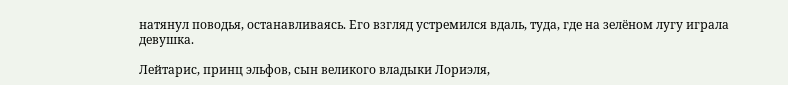натянул поводья, останавливаясь. Его взгляд устремился вдаль, туда, где на зелёном лугу играла девушка.

Лейтарис, принц эльфов, сын великого владыки Лориэля,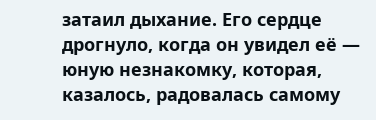затаил дыхание. Его сердце дрогнуло, когда он увидел её — юную незнакомку, которая, казалось, радовалась самому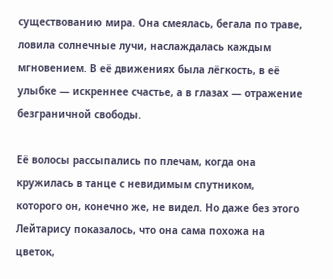существованию мира. Она смеялась, бегала по траве, ловила солнечные лучи, наслаждалась каждым мгновением. В её движениях была лёгкость, в её улыбке — искреннее счастье, а в глазах — отражение безграничной свободы.

Её волосы рассыпались по плечам, когда она кружилась в танце с невидимым спутником, которого он, конечно же, не видел. Но даже без этого Лейтарису показалось, что она сама похожа на цветок,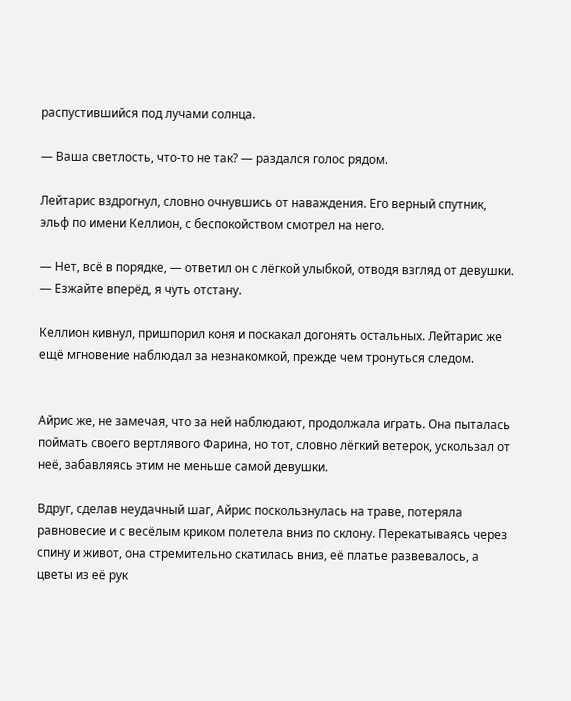распустившийся под лучами солнца.

— Ваша светлость, что-то не так? — раздался голос рядом.

Лейтарис вздрогнул, словно очнувшись от наваждения. Его верный спутник, эльф по имени Келлион, с беспокойством смотрел на него.

— Нет, всё в порядке, — ответил он с лёгкой улыбкой, отводя взгляд от девушки. — Езжайте вперёд, я чуть отстану.

Келлион кивнул, пришпорил коня и поскакал догонять остальных. Лейтарис же ещё мгновение наблюдал за незнакомкой, прежде чем тронуться следом.


Айрис же, не замечая, что за ней наблюдают, продолжала играть. Она пыталась поймать своего вертлявого Фарина, но тот, словно лёгкий ветерок, ускользал от неё, забавляясь этим не меньше самой девушки.

Вдруг, сделав неудачный шаг, Айрис поскользнулась на траве, потеряла равновесие и с весёлым криком полетела вниз по склону. Перекатываясь через спину и живот, она стремительно скатилась вниз, её платье развевалось, а цветы из её рук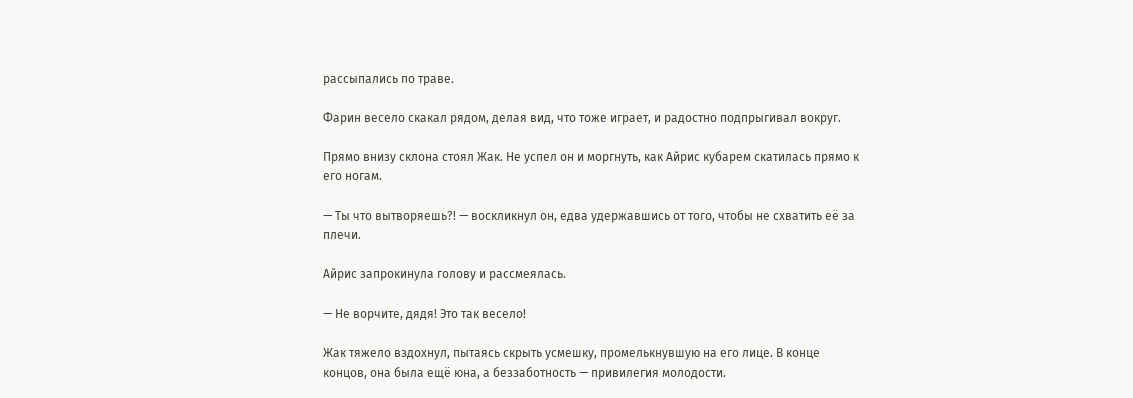рассыпались по траве.

Фарин весело скакал рядом, делая вид, что тоже играет, и радостно подпрыгивал вокруг.

Прямо внизу склона стоял Жак. Не успел он и моргнуть, как Айрис кубарем скатилась прямо к его ногам.

— Ты что вытворяешь?! — воскликнул он, едва удержавшись от того, чтобы не схватить её за плечи.

Айрис запрокинула голову и рассмеялась.

— Не ворчите, дядя! Это так весело!

Жак тяжело вздохнул, пытаясь скрыть усмешку, промелькнувшую на его лице. В конце концов, она была ещё юна, а беззаботность — привилегия молодости.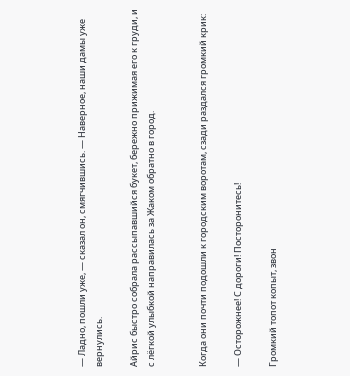— Ладно, пошли уже, — сказал он, смягчившись. — Наверное, наши дамы уже вернулись.

Айрис быстро собрала рассыпавшийся букет, бережно прижимая его к груди, и с лёгкой улыбкой направилась за Жаком обратно в город.


Когда они почти подошли к городским воротам, сзади раздался громкий крик:

— Осторожнее! С дороги! Посторонитесь!

Громкий топот копыт, звон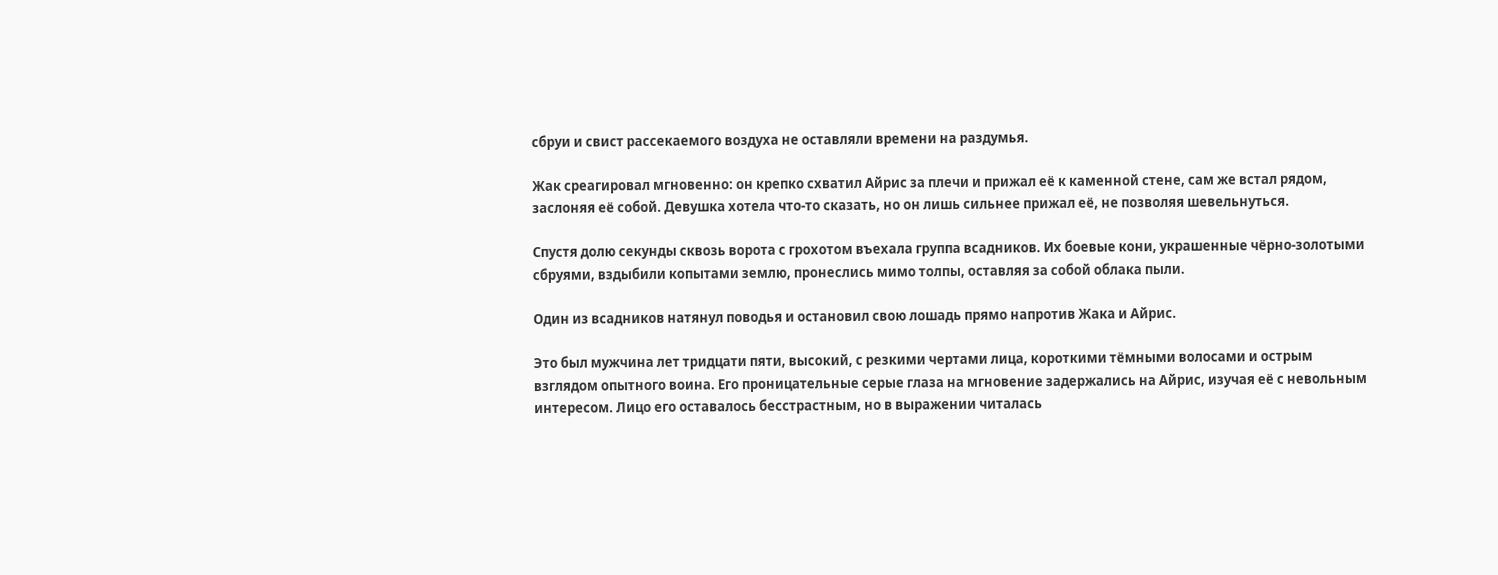сбруи и свист рассекаемого воздуха не оставляли времени на раздумья.

Жак среагировал мгновенно: он крепко схватил Айрис за плечи и прижал её к каменной стене, сам же встал рядом, заслоняя её собой. Девушка хотела что-то сказать, но он лишь сильнее прижал её, не позволяя шевельнуться.

Спустя долю секунды сквозь ворота с грохотом въехала группа всадников. Их боевые кони, украшенные чёрно-золотыми сбруями, вздыбили копытами землю, пронеслись мимо толпы, оставляя за собой облака пыли.

Один из всадников натянул поводья и остановил свою лошадь прямо напротив Жака и Айрис.

Это был мужчина лет тридцати пяти, высокий, с резкими чертами лица, короткими тёмными волосами и острым взглядом опытного воина. Его проницательные серые глаза на мгновение задержались на Айрис, изучая её с невольным интересом. Лицо его оставалось бесстрастным, но в выражении читалась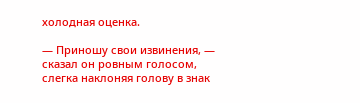холодная оценка.

— Приношу свои извинения, — сказал он ровным голосом, слегка наклоняя голову в знак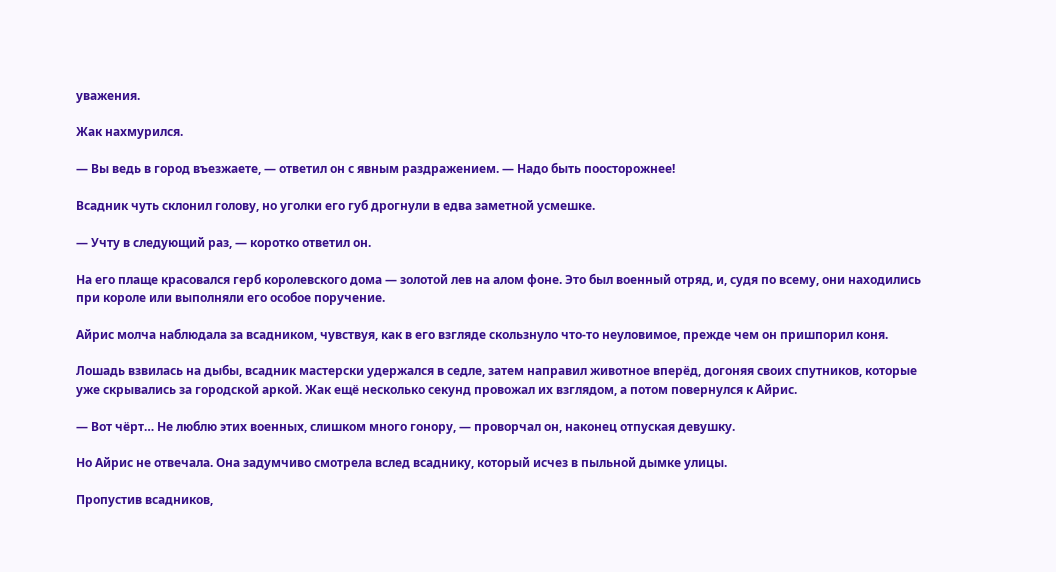уважения.

Жак нахмурился.

— Вы ведь в город въезжаете, — ответил он с явным раздражением. — Надо быть поосторожнее!

Всадник чуть склонил голову, но уголки его губ дрогнули в едва заметной усмешке.

— Учту в следующий раз, — коротко ответил он.

На его плаще красовался герб королевского дома — золотой лев на алом фоне. Это был военный отряд, и, судя по всему, они находились при короле или выполняли его особое поручение.

Айрис молча наблюдала за всадником, чувствуя, как в его взгляде скользнуло что-то неуловимое, прежде чем он пришпорил коня.

Лошадь взвилась на дыбы, всадник мастерски удержался в седле, затем направил животное вперёд, догоняя своих спутников, которые уже скрывались за городской аркой. Жак ещё несколько секунд провожал их взглядом, а потом повернулся к Айрис.

— Вот чёрт… Не люблю этих военных, слишком много гонору, — проворчал он, наконец отпуская девушку.

Но Айрис не отвечала. Она задумчиво смотрела вслед всаднику, который исчез в пыльной дымке улицы.

Пропустив всадников,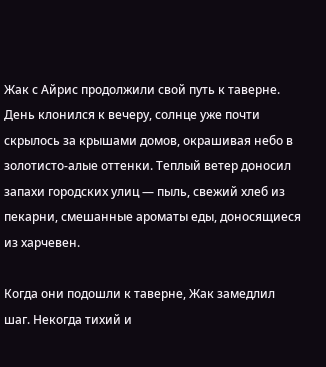Жак с Айрис продолжили свой путь к таверне. День клонился к вечеру, солнце уже почти скрылось за крышами домов, окрашивая небо в золотисто-алые оттенки. Теплый ветер доносил запахи городских улиц — пыль, свежий хлеб из пекарни, смешанные ароматы еды, доносящиеся из харчевен.

Когда они подошли к таверне, Жак замедлил шаг. Некогда тихий и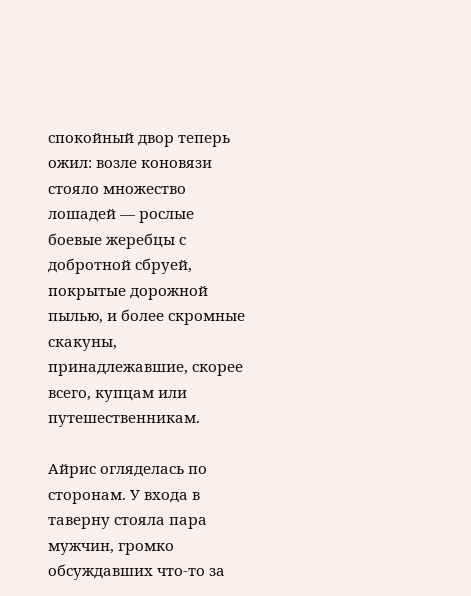спокойный двор теперь ожил: возле коновязи стояло множество лошадей — рослые боевые жеребцы с добротной сбруей, покрытые дорожной пылью, и более скромные скакуны, принадлежавшие, скорее всего, купцам или путешественникам.

Айрис огляделась по сторонам. У входа в таверну стояла пара мужчин, громко обсуждавших что-то за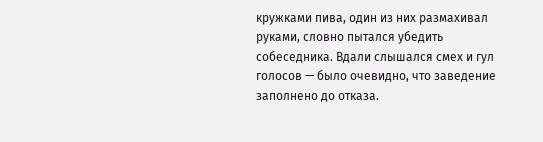кружками пива, один из них размахивал руками, словно пытался убедить собеседника. Вдали слышался смех и гул голосов — было очевидно, что заведение заполнено до отказа.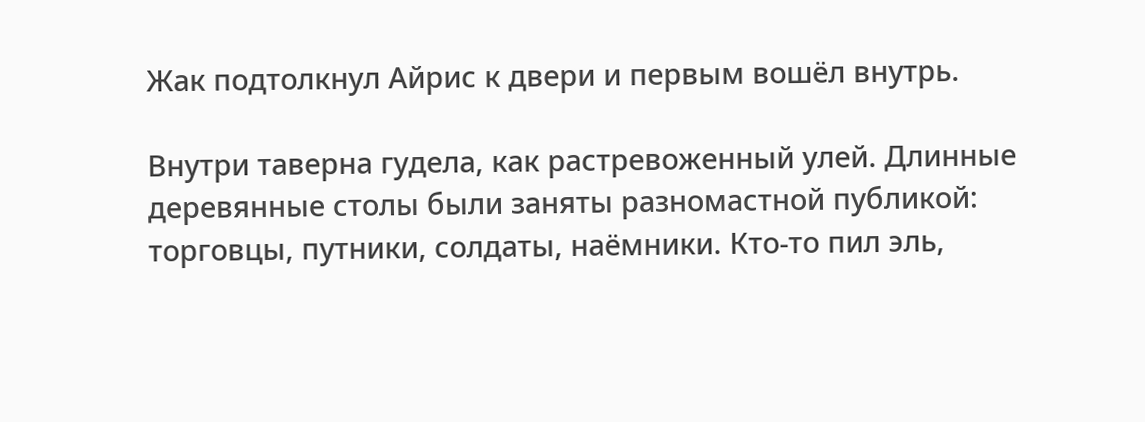Жак подтолкнул Айрис к двери и первым вошёл внутрь.

Внутри таверна гудела, как растревоженный улей. Длинные деревянные столы были заняты разномастной публикой: торговцы, путники, солдаты, наёмники. Кто-то пил эль,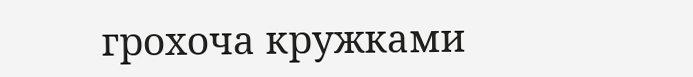грохоча кружками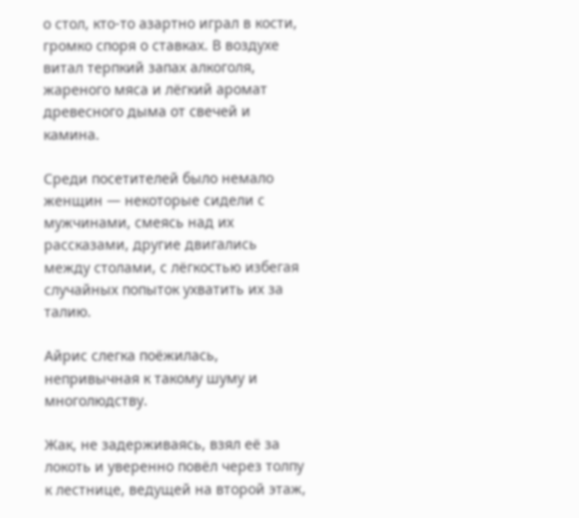о стол, кто-то азартно играл в кости, громко споря о ставках. В воздухе витал терпкий запах алкоголя, жареного мяса и лёгкий аромат древесного дыма от свечей и камина.

Среди посетителей было немало женщин — некоторые сидели с мужчинами, смеясь над их рассказами, другие двигались между столами, с лёгкостью избегая случайных попыток ухватить их за талию.

Айрис слегка поёжилась, непривычная к такому шуму и многолюдству.

Жак, не задерживаясь, взял её за локоть и уверенно повёл через толпу к лестнице, ведущей на второй этаж,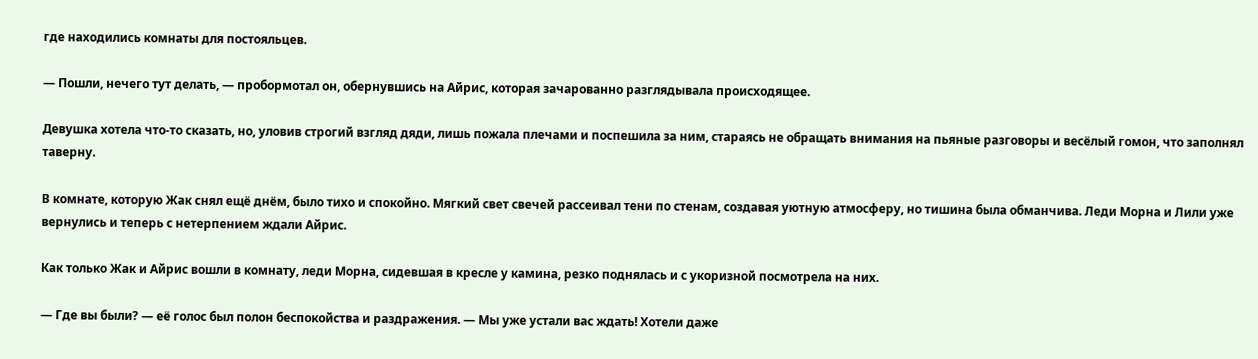где находились комнаты для постояльцев.

— Пошли, нечего тут делать, — пробормотал он, обернувшись на Айрис, которая зачарованно разглядывала происходящее.

Девушка хотела что-то сказать, но, уловив строгий взгляд дяди, лишь пожала плечами и поспешила за ним, стараясь не обращать внимания на пьяные разговоры и весёлый гомон, что заполнял таверну.

В комнате, которую Жак снял ещё днём, было тихо и спокойно. Мягкий свет свечей рассеивал тени по стенам, создавая уютную атмосферу, но тишина была обманчива. Леди Морна и Лили уже вернулись и теперь с нетерпением ждали Айрис.

Как только Жак и Айрис вошли в комнату, леди Морна, сидевшая в кресле у камина, резко поднялась и с укоризной посмотрела на них.

— Где вы были? — её голос был полон беспокойства и раздражения. — Мы уже устали вас ждать! Хотели даже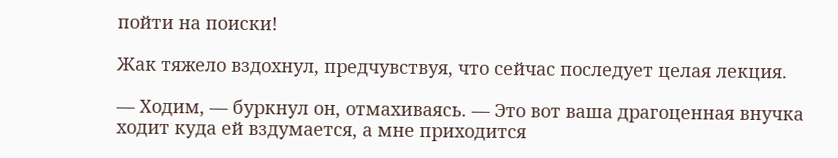пойти на поиски!

Жак тяжело вздохнул, предчувствуя, что сейчас последует целая лекция.

— Ходим, — буркнул он, отмахиваясь. — Это вот ваша драгоценная внучка ходит куда ей вздумается, а мне приходится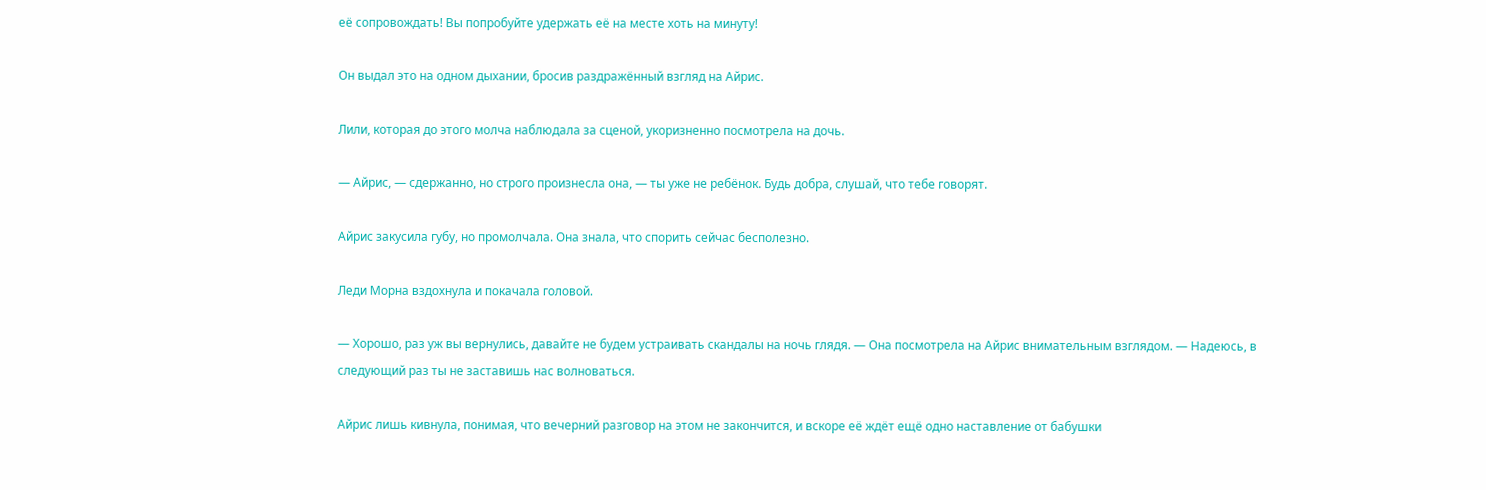её сопровождать! Вы попробуйте удержать её на месте хоть на минуту!

Он выдал это на одном дыхании, бросив раздражённый взгляд на Айрис.

Лили, которая до этого молча наблюдала за сценой, укоризненно посмотрела на дочь.

— Айрис, — сдержанно, но строго произнесла она, — ты уже не ребёнок. Будь добра, слушай, что тебе говорят.

Айрис закусила губу, но промолчала. Она знала, что спорить сейчас бесполезно.

Леди Морна вздохнула и покачала головой.

— Хорошо, раз уж вы вернулись, давайте не будем устраивать скандалы на ночь глядя. — Она посмотрела на Айрис внимательным взглядом. — Надеюсь, в следующий раз ты не заставишь нас волноваться.

Айрис лишь кивнула, понимая, что вечерний разговор на этом не закончится, и вскоре её ждёт ещё одно наставление от бабушки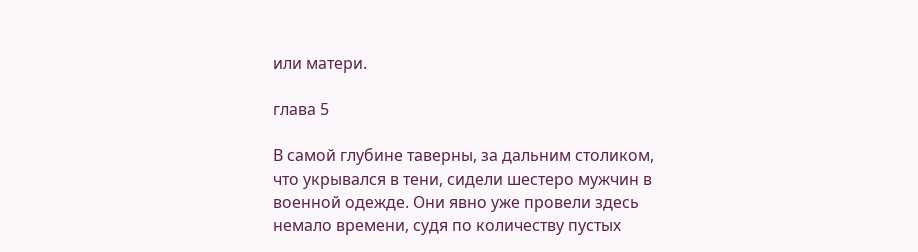или матери.

глава 5

В самой глубине таверны, за дальним столиком, что укрывался в тени, сидели шестеро мужчин в военной одежде. Они явно уже провели здесь немало времени, судя по количеству пустых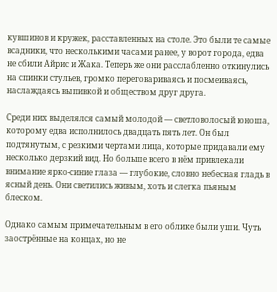кувшинов и кружек, расставленных на столе. Это были те самые всадники, что несколькими часами ранее, у ворот города, едва не сбили Айрис и Жака. Теперь же они расслабленно откинулись на спинки стульев, громко переговариваясь и посмеиваясь, наслаждаясь выпивкой и обществом друг друга.

Среди них выделялся самый молодой — светловолосый юноша, которому едва исполнилось двадцать пять лет. Он был подтянутым, с резкими чертами лица, которые придавали ему несколько дерзкий вид. Но больше всего в нём привлекали внимание ярко-синие глаза — глубокие, словно небесная гладь в ясный день. Они светились живым, хоть и слегка пьяным блеском.

Однако самым примечательным в его облике были уши. Чуть заострённые на концах, но не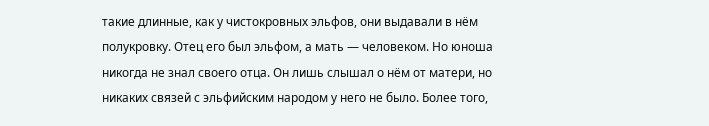такие длинные, как у чистокровных эльфов, они выдавали в нём полукровку. Отец его был эльфом, а мать — человеком. Но юноша никогда не знал своего отца. Он лишь слышал о нём от матери, но никаких связей с эльфийским народом у него не было. Более того,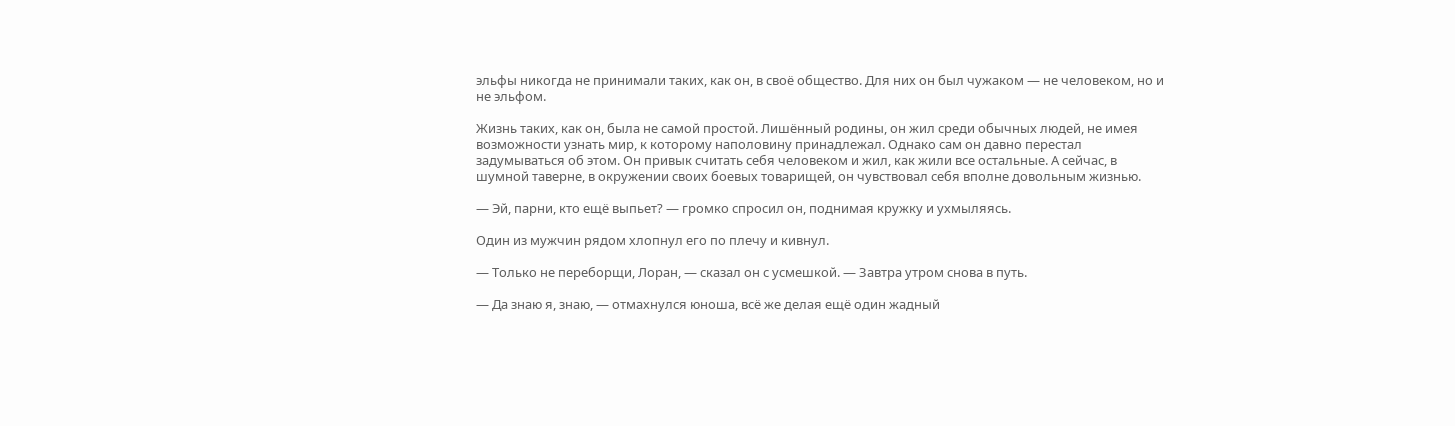эльфы никогда не принимали таких, как он, в своё общество. Для них он был чужаком — не человеком, но и не эльфом.

Жизнь таких, как он, была не самой простой. Лишённый родины, он жил среди обычных людей, не имея возможности узнать мир, к которому наполовину принадлежал. Однако сам он давно перестал задумываться об этом. Он привык считать себя человеком и жил, как жили все остальные. А сейчас, в шумной таверне, в окружении своих боевых товарищей, он чувствовал себя вполне довольным жизнью.

— Эй, парни, кто ещё выпьет? — громко спросил он, поднимая кружку и ухмыляясь.

Один из мужчин рядом хлопнул его по плечу и кивнул.

— Только не переборщи, Лоран, — сказал он с усмешкой. — Завтра утром снова в путь.

— Да знаю я, знаю, — отмахнулся юноша, всё же делая ещё один жадный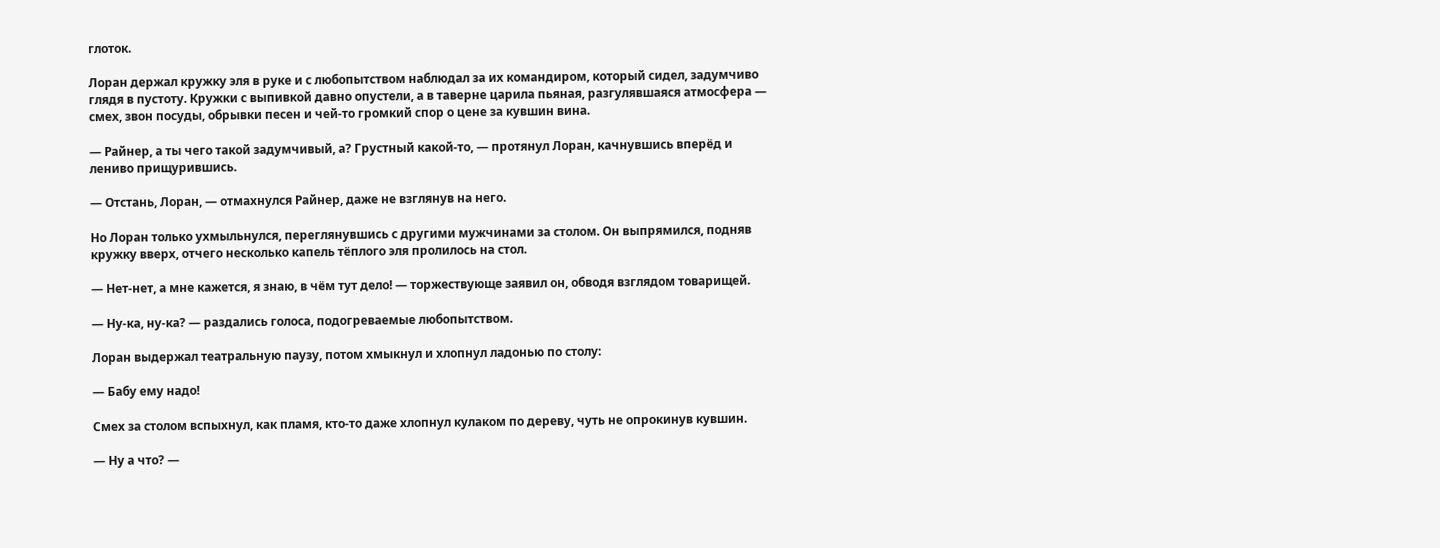глоток.

Лоран держал кружку эля в руке и с любопытством наблюдал за их командиром, который сидел, задумчиво глядя в пустоту. Кружки с выпивкой давно опустели, а в таверне царила пьяная, разгулявшаяся атмосфера — смех, звон посуды, обрывки песен и чей-то громкий спор о цене за кувшин вина.

— Райнер, а ты чего такой задумчивый, а? Грустный какой-то, — протянул Лоран, качнувшись вперёд и лениво прищурившись.

— Отстань, Лоран, — отмахнулся Райнер, даже не взглянув на него.

Но Лоран только ухмыльнулся, переглянувшись с другими мужчинами за столом. Он выпрямился, подняв кружку вверх, отчего несколько капель тёплого эля пролилось на стол.

— Нет-нет, а мне кажется, я знаю, в чём тут дело! — торжествующе заявил он, обводя взглядом товарищей.

— Ну-ка, ну-ка? — раздались голоса, подогреваемые любопытством.

Лоран выдержал театральную паузу, потом хмыкнул и хлопнул ладонью по столу:

— Бабу ему надо!

Смех за столом вспыхнул, как пламя, кто-то даже хлопнул кулаком по дереву, чуть не опрокинув кувшин.

— Ну а что? —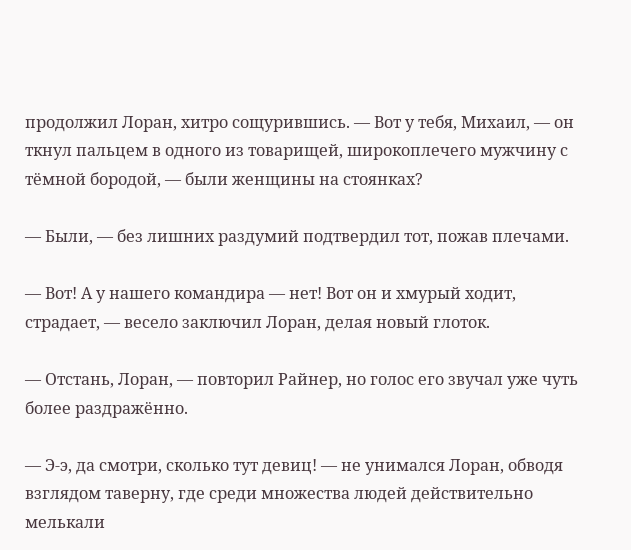продолжил Лоран, хитро сощурившись. — Вот у тебя, Михаил, — он ткнул пальцем в одного из товарищей, широкоплечего мужчину с тёмной бородой, — были женщины на стоянках?

— Были, — без лишних раздумий подтвердил тот, пожав плечами.

— Вот! А у нашего командира — нет! Вот он и хмурый ходит, страдает, — весело заключил Лоран, делая новый глоток.

— Отстань, Лоран, — повторил Райнер, но голос его звучал уже чуть более раздражённо.

— Э-э, да смотри, сколько тут девиц! — не унимался Лоран, обводя взглядом таверну, где среди множества людей действительно мелькали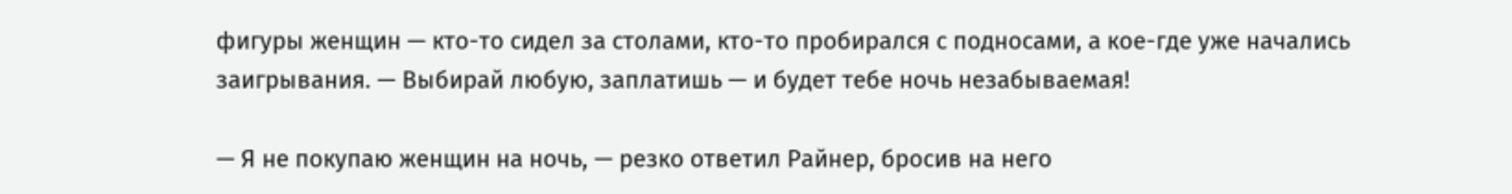фигуры женщин — кто-то сидел за столами, кто-то пробирался с подносами, а кое-где уже начались заигрывания. — Выбирай любую, заплатишь — и будет тебе ночь незабываемая!

— Я не покупаю женщин на ночь, — резко ответил Райнер, бросив на него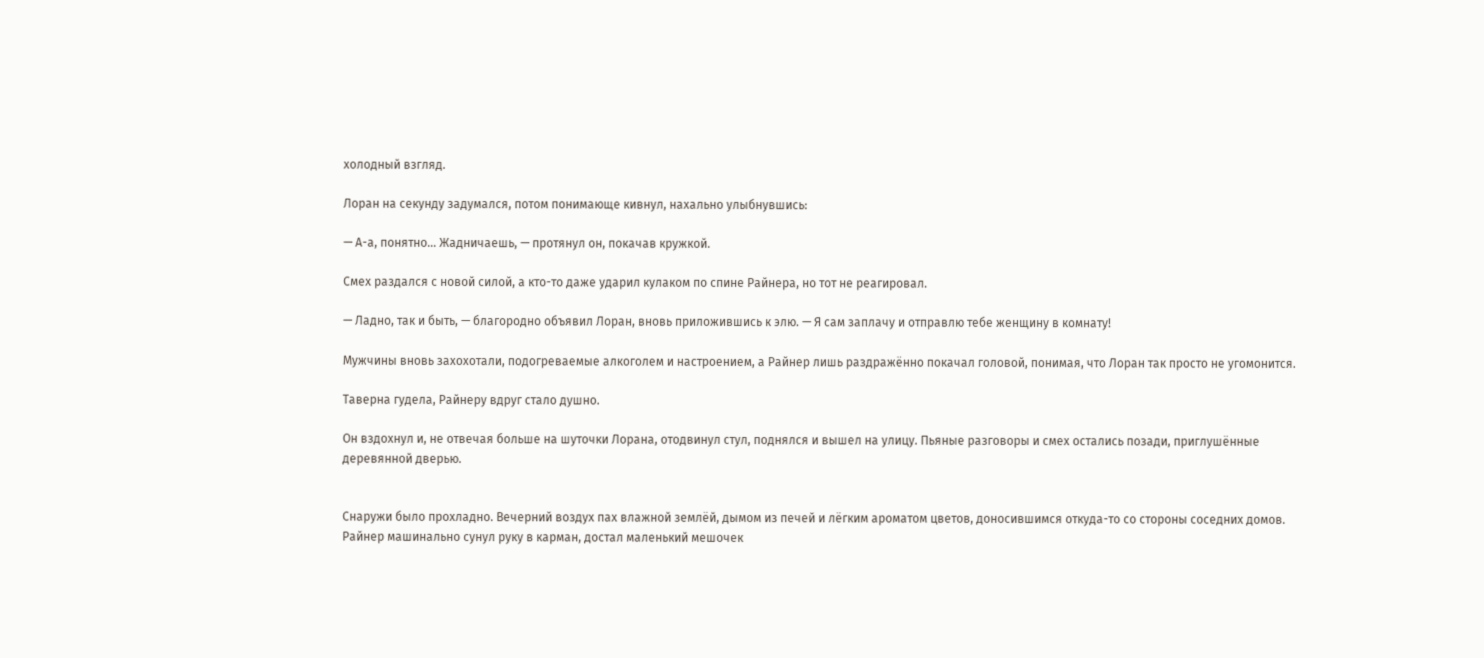холодный взгляд.

Лоран на секунду задумался, потом понимающе кивнул, нахально улыбнувшись:

— А-а, понятно… Жадничаешь, — протянул он, покачав кружкой.

Смех раздался с новой силой, а кто-то даже ударил кулаком по спине Райнера, но тот не реагировал.

— Ладно, так и быть, — благородно объявил Лоран, вновь приложившись к элю. — Я сам заплачу и отправлю тебе женщину в комнату!

Мужчины вновь захохотали, подогреваемые алкоголем и настроением, а Райнер лишь раздражённо покачал головой, понимая, что Лоран так просто не угомонится.

Таверна гудела, Райнеру вдруг стало душно.

Он вздохнул и, не отвечая больше на шуточки Лорана, отодвинул стул, поднялся и вышел на улицу. Пьяные разговоры и смех остались позади, приглушённые деревянной дверью.


Снаружи было прохладно. Вечерний воздух пах влажной землёй, дымом из печей и лёгким ароматом цветов, доносившимся откуда-то со стороны соседних домов. Райнер машинально сунул руку в карман, достал маленький мешочек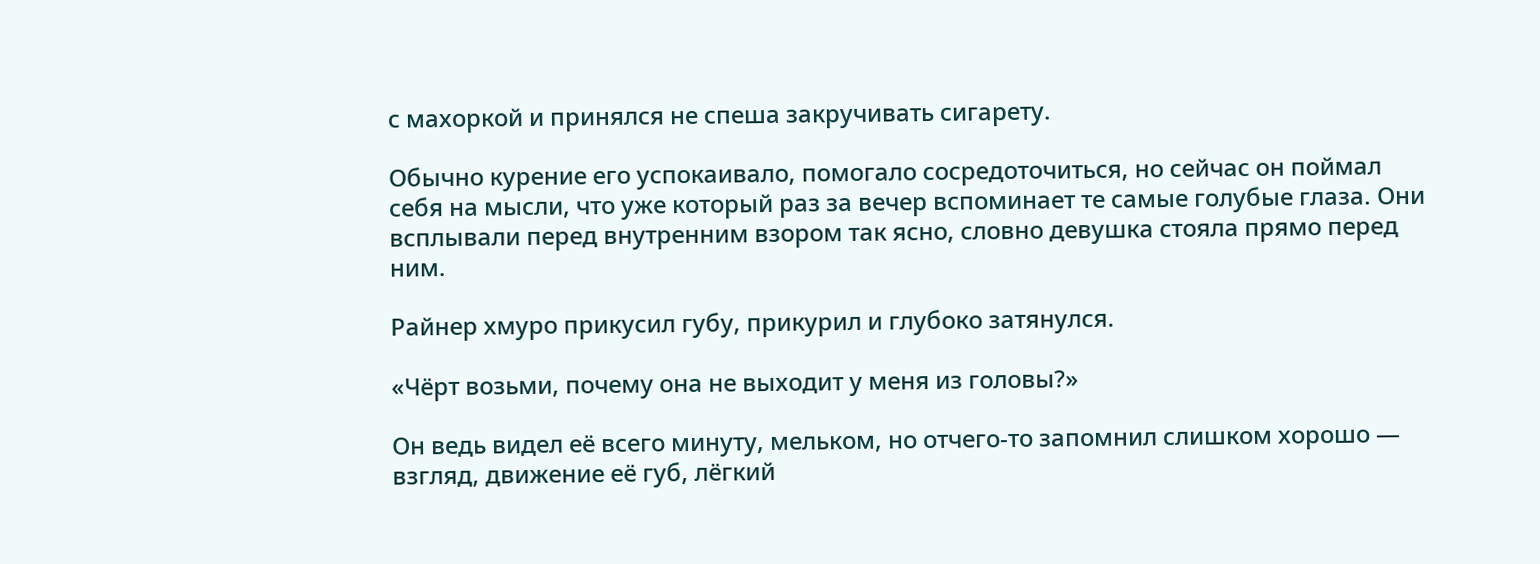с махоркой и принялся не спеша закручивать сигарету.

Обычно курение его успокаивало, помогало сосредоточиться, но сейчас он поймал себя на мысли, что уже который раз за вечер вспоминает те самые голубые глаза. Они всплывали перед внутренним взором так ясно, словно девушка стояла прямо перед ним.

Райнер хмуро прикусил губу, прикурил и глубоко затянулся.

«Чёрт возьми, почему она не выходит у меня из головы?»

Он ведь видел её всего минуту, мельком, но отчего-то запомнил слишком хорошо — взгляд, движение её губ, лёгкий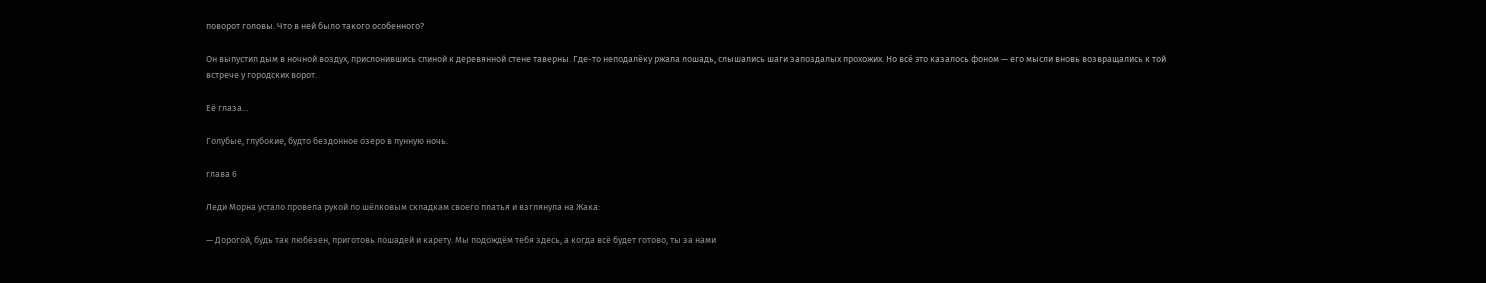поворот головы. Что в ней было такого особенного?

Он выпустил дым в ночной воздух, прислонившись спиной к деревянной стене таверны. Где-то неподалёку ржала лошадь, слышались шаги запоздалых прохожих. Но всё это казалось фоном — его мысли вновь возвращались к той встрече у городских ворот.

Её глаза…

Голубые, глубокие, будто бездонное озеро в лунную ночь.

глава 6

Леди Морна устало провела рукой по шёлковым складкам своего платья и взглянула на Жака:

— Дорогой, будь так любезен, приготовь лошадей и карету. Мы подождём тебя здесь, а когда всё будет готово, ты за нами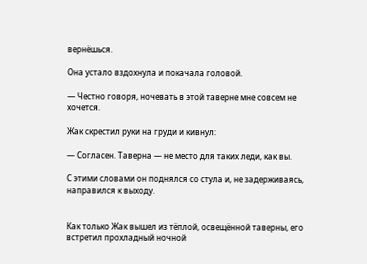вернёшься.

Она устало вздохнула и покачала головой.

— Честно говоря, ночевать в этой таверне мне совсем не хочется.

Жак скрестил руки на груди и кивнул:

— Согласен. Таверна — не место для таких леди, как вы.

С этими словами он поднялся со стула и, не задерживаясь, направился к выходу.


Как только Жак вышел из тёплой, освещённой таверны, его встретил прохладный ночной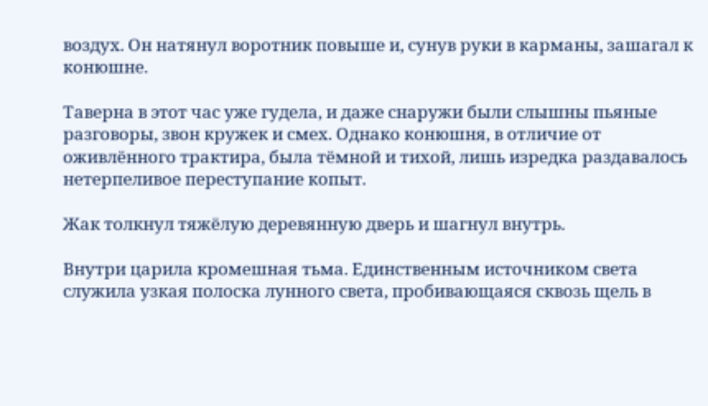воздух. Он натянул воротник повыше и, сунув руки в карманы, зашагал к конюшне.

Таверна в этот час уже гудела, и даже снаружи были слышны пьяные разговоры, звон кружек и смех. Однако конюшня, в отличие от оживлённого трактира, была тёмной и тихой, лишь изредка раздавалось нетерпеливое переступание копыт.

Жак толкнул тяжёлую деревянную дверь и шагнул внутрь.

Внутри царила кромешная тьма. Единственным источником света служила узкая полоска лунного света, пробивающаяся сквозь щель в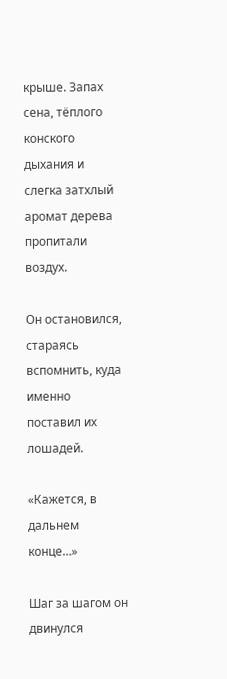крыше. Запах сена, тёплого конского дыхания и слегка затхлый аромат дерева пропитали воздух.

Он остановился, стараясь вспомнить, куда именно поставил их лошадей.

«Кажется, в дальнем конце…»

Шаг за шагом он двинулся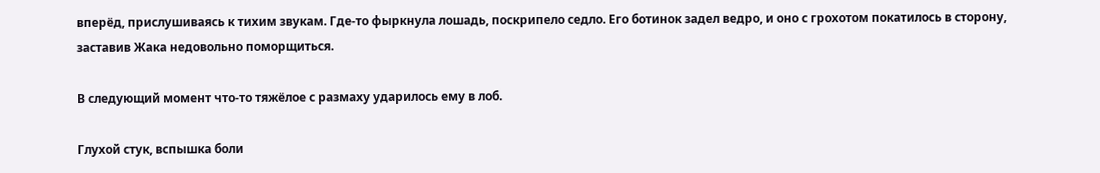вперёд, прислушиваясь к тихим звукам. Где-то фыркнула лошадь, поскрипело седло. Его ботинок задел ведро, и оно с грохотом покатилось в сторону, заставив Жака недовольно поморщиться.

В следующий момент что-то тяжёлое с размаху ударилось ему в лоб.

Глухой стук, вспышка боли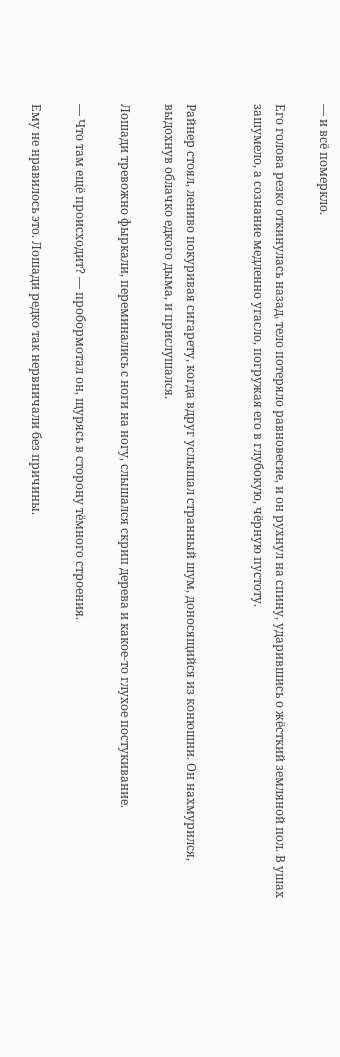— и всё померкло.

Его голова резко откинулась назад, тело потеряло равновесие, и он рухнул на спину, ударившись о жёсткий земляной пол. В ушах зашумело, а сознание медленно угасло, погружая его в глубокую, чёрную пустоту.


Райнер стоял, лениво покуривая сигарету, когда вдруг услышал странный шум, доносящийся из конюшни. Он нахмурился, выдохнув облачко едкого дыма, и прислушался.

Лошади тревожно фыркали, переминались с ноги на ногу, слышался скрип дерева и какое-то глухое постукивание.

— Что там ещё происходит? — пробормотал он, щурясь в сторону тёмного строения.

Ему не нравилось это. Лошади редко так нервничали без причины.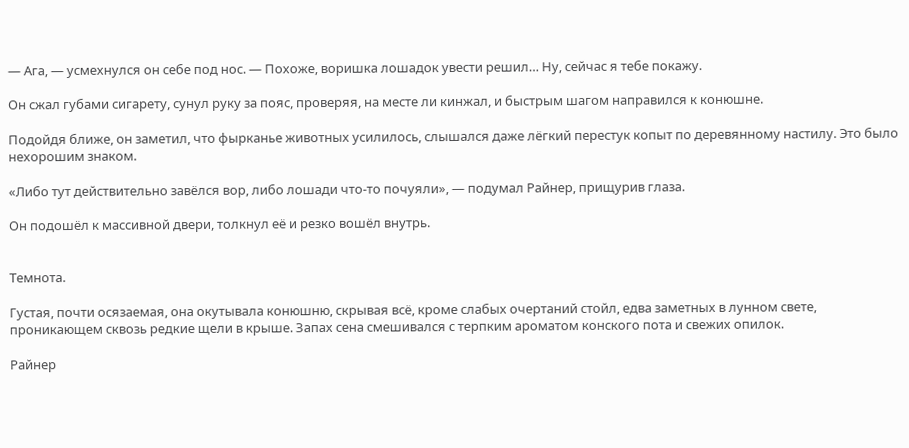— Ага, — усмехнулся он себе под нос. — Похоже, воришка лошадок увести решил… Ну, сейчас я тебе покажу.

Он сжал губами сигарету, сунул руку за пояс, проверяя, на месте ли кинжал, и быстрым шагом направился к конюшне.

Подойдя ближе, он заметил, что фырканье животных усилилось, слышался даже лёгкий перестук копыт по деревянному настилу. Это было нехорошим знаком.

«Либо тут действительно завёлся вор, либо лошади что-то почуяли», — подумал Райнер, прищурив глаза.

Он подошёл к массивной двери, толкнул её и резко вошёл внутрь.


Темнота.

Густая, почти осязаемая, она окутывала конюшню, скрывая всё, кроме слабых очертаний стойл, едва заметных в лунном свете, проникающем сквозь редкие щели в крыше. Запах сена смешивался с терпким ароматом конского пота и свежих опилок.

Райнер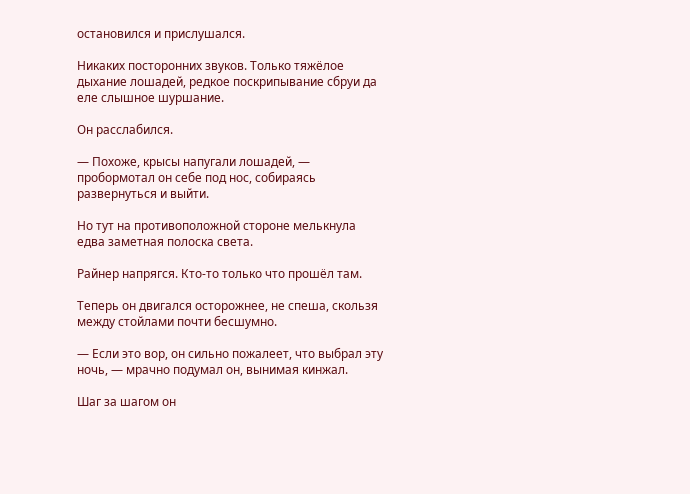остановился и прислушался.

Никаких посторонних звуков. Только тяжёлое дыхание лошадей, редкое поскрипывание сбруи да еле слышное шуршание.

Он расслабился.

— Похоже, крысы напугали лошадей, — пробормотал он себе под нос, собираясь развернуться и выйти.

Но тут на противоположной стороне мелькнула едва заметная полоска света.

Райнер напрягся. Кто-то только что прошёл там.

Теперь он двигался осторожнее, не спеша, скользя между стойлами почти бесшумно.

— Если это вор, он сильно пожалеет, что выбрал эту ночь, — мрачно подумал он, вынимая кинжал.

Шаг за шагом он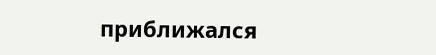приближался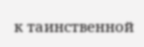к таинственной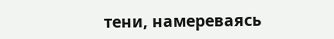тени, намереваясь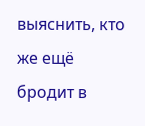выяснить, кто же ещё бродит в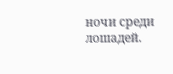ночи среди лошадей.